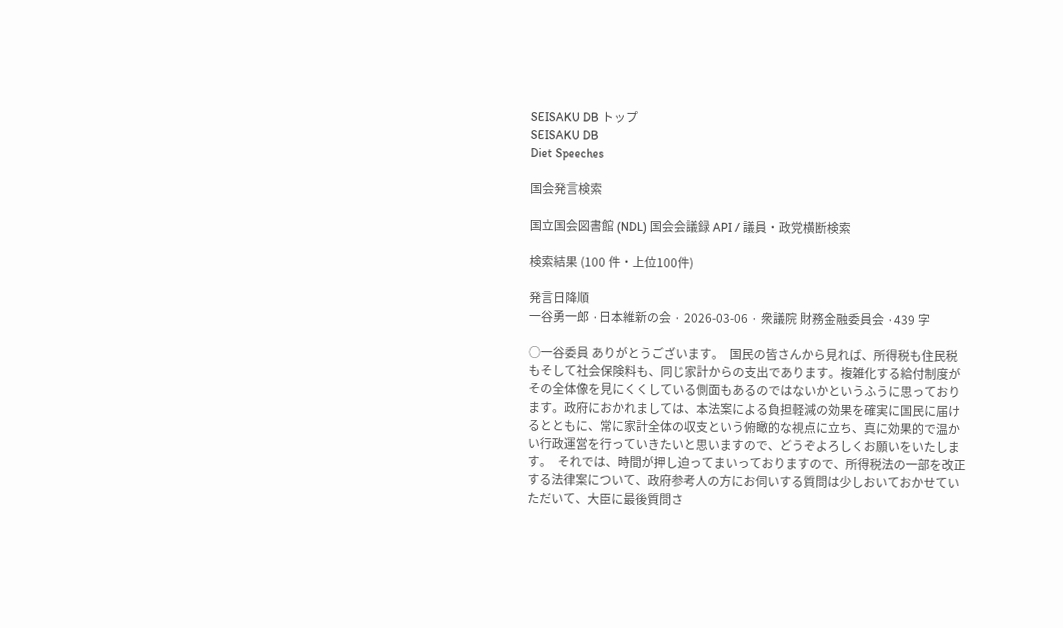SEISAKU DB トップ
SEISAKU DB
Diet Speeches

国会発言検索

国立国会図書館 (NDL) 国会会議録 API / 議員・政党横断検索

検索結果 (100 件・上位100件)

発言日降順
一谷勇一郎 ·日本維新の会 · 2026-03-06 · 衆議院 財務金融委員会 ·439 字

○一谷委員 ありがとうございます。  国民の皆さんから見れば、所得税も住民税もそして社会保険料も、同じ家計からの支出であります。複雑化する給付制度がその全体像を見にくくしている側面もあるのではないかというふうに思っております。政府におかれましては、本法案による負担軽減の効果を確実に国民に届けるとともに、常に家計全体の収支という俯瞰的な視点に立ち、真に効果的で温かい行政運営を行っていきたいと思いますので、どうぞよろしくお願いをいたします。  それでは、時間が押し迫ってまいっておりますので、所得税法の一部を改正する法律案について、政府参考人の方にお伺いする質問は少しおいておかせていただいて、大臣に最後質問さ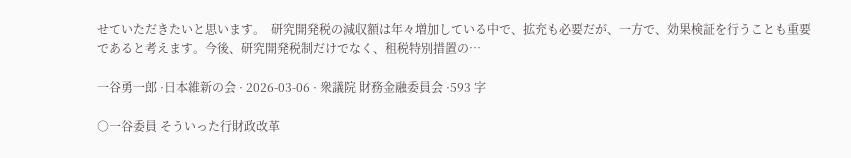せていただきたいと思います。  研究開発税の減収額は年々増加している中で、拡充も必要だが、一方で、効果検証を行うことも重要であると考えます。今後、研究開発税制だけでなく、租税特別措置の…

一谷勇一郎 ·日本維新の会 · 2026-03-06 · 衆議院 財務金融委員会 ·593 字

○一谷委員 そういった行財政改革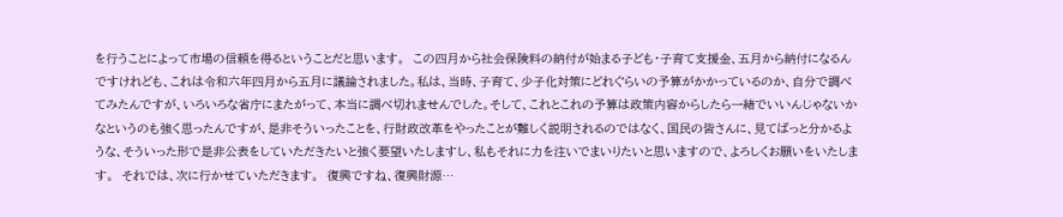を行うことによって市場の信頼を得るということだと思います。  この四月から社会保険料の納付が始まる子ども・子育て支援金、五月から納付になるんですけれども、これは令和六年四月から五月に議論されました。私は、当時、子育て、少子化対策にどれぐらいの予算がかかっているのか、自分で調べてみたんですが、いろいろな省庁にまたがって、本当に調べ切れませんでした。そして、これとこれの予算は政策内容からしたら一緒でいいんじゃないかなというのも強く思ったんですが、是非そういったことを、行財政改革をやったことが難しく説明されるのではなく、国民の皆さんに、見てぱっと分かるような、そういった形で是非公表をしていただきたいと強く要望いたしますし、私もそれに力を注いでまいりたいと思いますので、よろしくお願いをいたします。  それでは、次に行かせていただきます。  復興ですね、復興財源…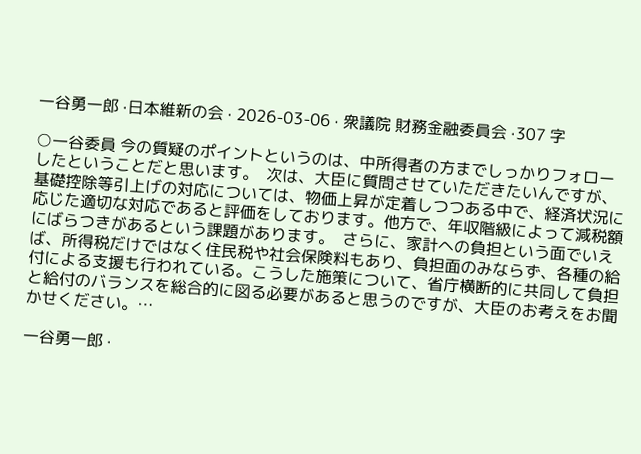一谷勇一郎 ·日本維新の会 · 2026-03-06 · 衆議院 財務金融委員会 ·307 字

○一谷委員 今の質疑のポイントというのは、中所得者の方までしっかりフォローしたということだと思います。  次は、大臣に質問させていただきたいんですが、基礎控除等引上げの対応については、物価上昇が定着しつつある中で、経済状況に応じた適切な対応であると評価をしております。他方で、年収階級によって減税額にばらつきがあるという課題があります。  さらに、家計への負担という面でいえば、所得税だけではなく住民税や社会保険料もあり、負担面のみならず、各種の給付による支援も行われている。こうした施策について、省庁横断的に共同して負担と給付のバランスを総合的に図る必要があると思うのですが、大臣のお考えをお聞かせください。…

一谷勇一郎 ·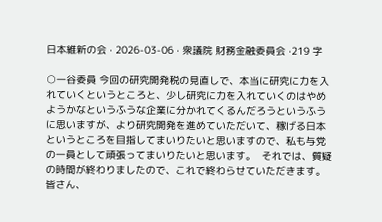日本維新の会 · 2026-03-06 · 衆議院 財務金融委員会 ·219 字

○一谷委員 今回の研究開発税の見直しで、本当に研究に力を入れていくというところと、少し研究に力を入れていくのはやめようかなというふうな企業に分かれてくるんだろうというふうに思いますが、より研究開発を進めていただいて、稼げる日本というところを目指してまいりたいと思いますので、私も与党の一員として頑張ってまいりたいと思います。  それでは、質疑の時間が終わりましたので、これで終わらせていただきます。皆さん、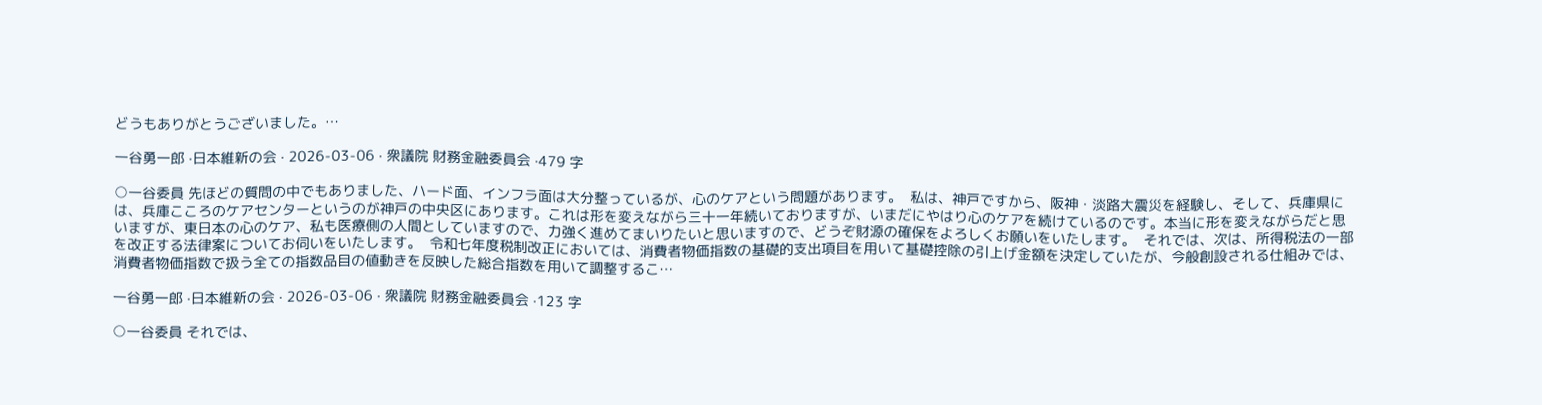どうもありがとうございました。…

一谷勇一郎 ·日本維新の会 · 2026-03-06 · 衆議院 財務金融委員会 ·479 字

○一谷委員 先ほどの質問の中でもありました、ハード面、インフラ面は大分整っているが、心のケアという問題があります。  私は、神戸ですから、阪神・淡路大震災を経験し、そして、兵庫県には、兵庫こころのケアセンターというのが神戸の中央区にあります。これは形を変えながら三十一年続いておりますが、いまだにやはり心のケアを続けているのです。本当に形を変えながらだと思いますが、東日本の心のケア、私も医療側の人間としていますので、力強く進めてまいりたいと思いますので、どうぞ財源の確保をよろしくお願いをいたします。  それでは、次は、所得税法の一部を改正する法律案についてお伺いをいたします。  令和七年度税制改正においては、消費者物価指数の基礎的支出項目を用いて基礎控除の引上げ金額を決定していたが、今般創設される仕組みでは、消費者物価指数で扱う全ての指数品目の値動きを反映した総合指数を用いて調整するこ…

一谷勇一郎 ·日本維新の会 · 2026-03-06 · 衆議院 財務金融委員会 ·123 字

○一谷委員 それでは、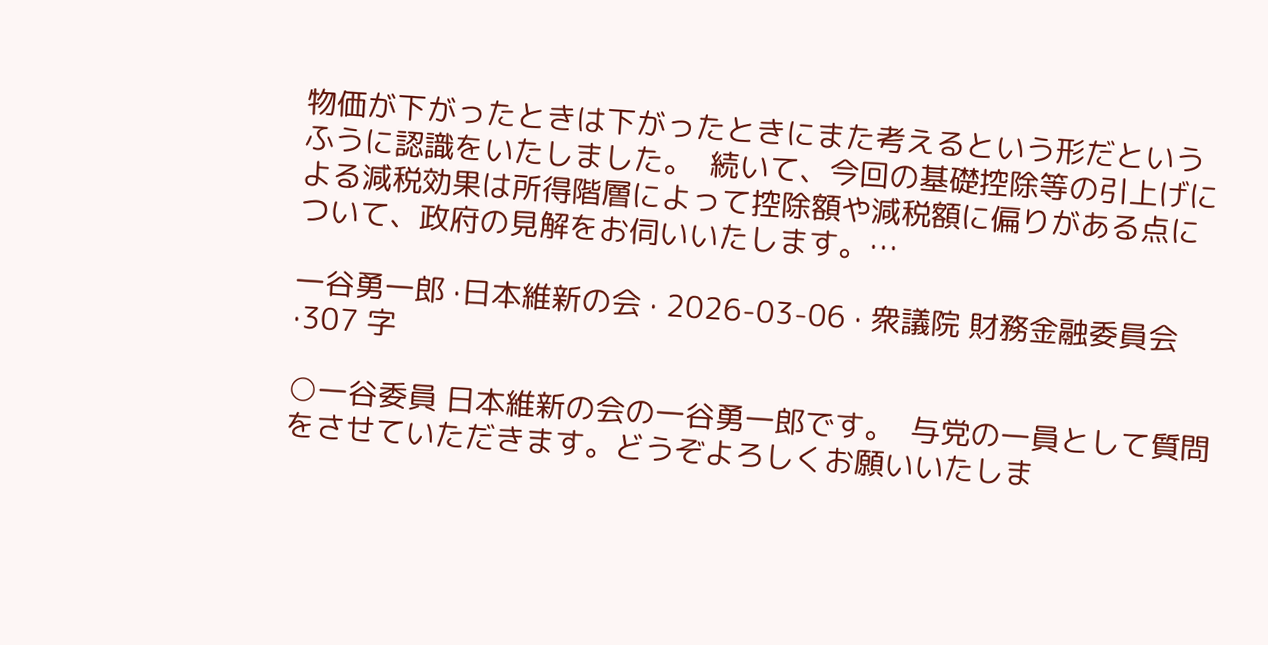物価が下がったときは下がったときにまた考えるという形だというふうに認識をいたしました。  続いて、今回の基礎控除等の引上げによる減税効果は所得階層によって控除額や減税額に偏りがある点について、政府の見解をお伺いいたします。…

一谷勇一郎 ·日本維新の会 · 2026-03-06 · 衆議院 財務金融委員会 ·307 字

○一谷委員 日本維新の会の一谷勇一郎です。  与党の一員として質問をさせていただきます。どうぞよろしくお願いいたしま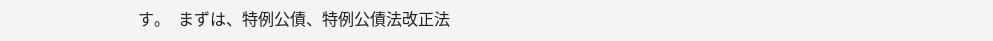す。  まずは、特例公債、特例公債法改正法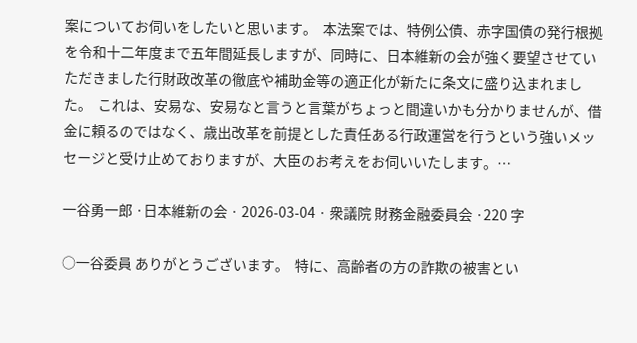案についてお伺いをしたいと思います。  本法案では、特例公債、赤字国債の発行根拠を令和十二年度まで五年間延長しますが、同時に、日本維新の会が強く要望させていただきました行財政改革の徹底や補助金等の適正化が新たに条文に盛り込まれました。  これは、安易な、安易なと言うと言葉がちょっと間違いかも分かりませんが、借金に頼るのではなく、歳出改革を前提とした責任ある行政運営を行うという強いメッセージと受け止めておりますが、大臣のお考えをお伺いいたします。…

一谷勇一郎 ·日本維新の会 · 2026-03-04 · 衆議院 財務金融委員会 ·220 字

○一谷委員 ありがとうございます。  特に、高齢者の方の詐欺の被害とい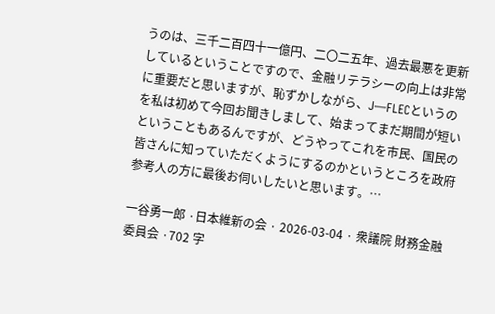うのは、三千二百四十一億円、二〇二五年、過去最悪を更新しているということですので、金融リテラシーの向上は非常に重要だと思いますが、恥ずかしながら、J―FLECというのを私は初めて今回お聞きしまして、始まってまだ期間が短いということもあるんですが、どうやってこれを市民、国民の皆さんに知っていただくようにするのかというところを政府参考人の方に最後お伺いしたいと思います。…

一谷勇一郎 ·日本維新の会 · 2026-03-04 · 衆議院 財務金融委員会 ·702 字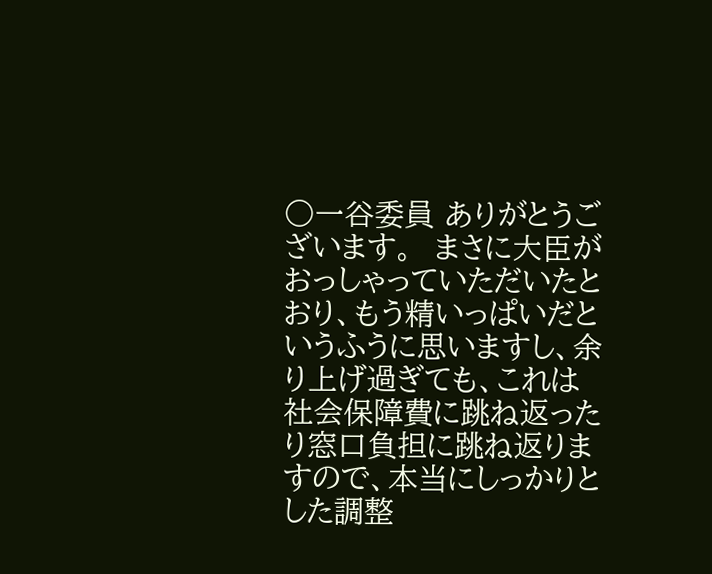○一谷委員 ありがとうございます。  まさに大臣がおっしゃっていただいたとおり、もう精いっぱいだというふうに思いますし、余り上げ過ぎても、これは社会保障費に跳ね返ったり窓口負担に跳ね返りますので、本当にしっかりとした調整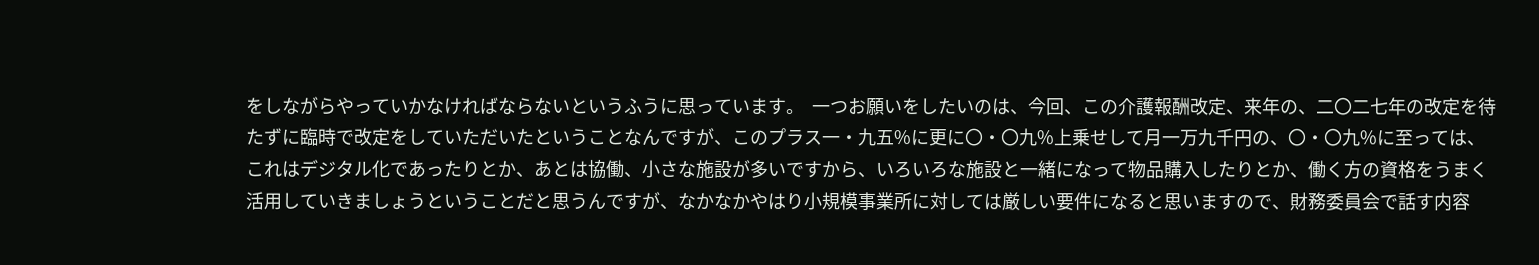をしながらやっていかなければならないというふうに思っています。  一つお願いをしたいのは、今回、この介護報酬改定、来年の、二〇二七年の改定を待たずに臨時で改定をしていただいたということなんですが、このプラス一・九五%に更に〇・〇九%上乗せして月一万九千円の、〇・〇九%に至っては、これはデジタル化であったりとか、あとは協働、小さな施設が多いですから、いろいろな施設と一緒になって物品購入したりとか、働く方の資格をうまく活用していきましょうということだと思うんですが、なかなかやはり小規模事業所に対しては厳しい要件になると思いますので、財務委員会で話す内容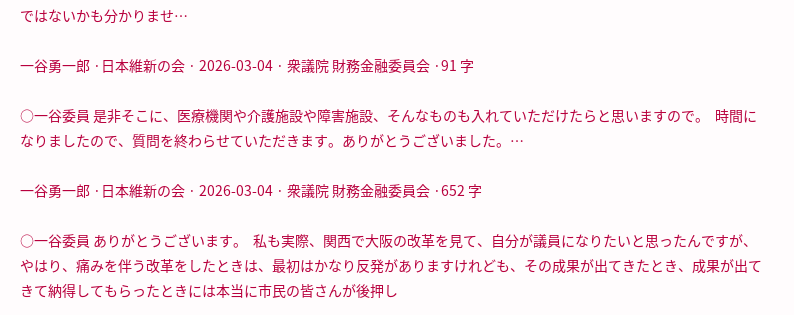ではないかも分かりませ…

一谷勇一郎 ·日本維新の会 · 2026-03-04 · 衆議院 財務金融委員会 ·91 字

○一谷委員 是非そこに、医療機関や介護施設や障害施設、そんなものも入れていただけたらと思いますので。  時間になりましたので、質問を終わらせていただきます。ありがとうございました。…

一谷勇一郎 ·日本維新の会 · 2026-03-04 · 衆議院 財務金融委員会 ·652 字

○一谷委員 ありがとうございます。  私も実際、関西で大阪の改革を見て、自分が議員になりたいと思ったんですが、やはり、痛みを伴う改革をしたときは、最初はかなり反発がありますけれども、その成果が出てきたとき、成果が出てきて納得してもらったときには本当に市民の皆さんが後押し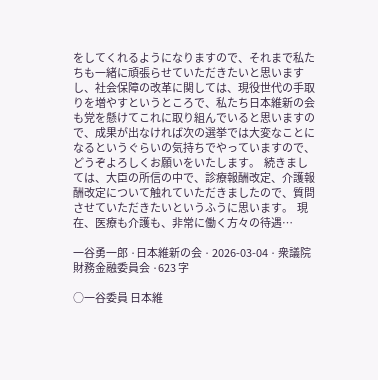をしてくれるようになりますので、それまで私たちも一緒に頑張らせていただきたいと思いますし、社会保障の改革に関しては、現役世代の手取りを増やすというところで、私たち日本維新の会も党を懸けてこれに取り組んでいると思いますので、成果が出なければ次の選挙では大変なことになるというぐらいの気持ちでやっていますので、どうぞよろしくお願いをいたします。  続きましては、大臣の所信の中で、診療報酬改定、介護報酬改定について触れていただきましたので、質問させていただきたいというふうに思います。  現在、医療も介護も、非常に働く方々の待遇…

一谷勇一郎 ·日本維新の会 · 2026-03-04 · 衆議院 財務金融委員会 ·623 字

○一谷委員 日本維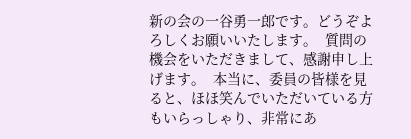新の会の一谷勇一郎です。どうぞよろしくお願いいたします。  質問の機会をいただきまして、感謝申し上げます。  本当に、委員の皆様を見ると、ほほ笑んでいただいている方もいらっしゃり、非常にあ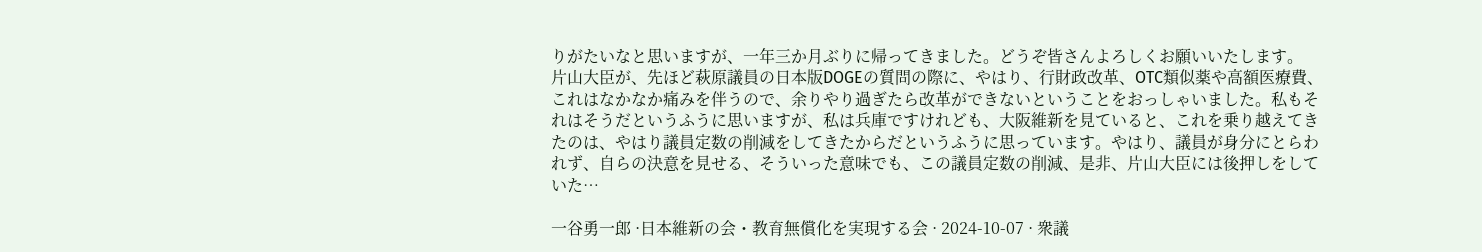りがたいなと思いますが、一年三か月ぶりに帰ってきました。どうぞ皆さんよろしくお願いいたします。  片山大臣が、先ほど萩原議員の日本版DOGEの質問の際に、やはり、行財政改革、OTC類似薬や高額医療費、これはなかなか痛みを伴うので、余りやり過ぎたら改革ができないということをおっしゃいました。私もそれはそうだというふうに思いますが、私は兵庫ですけれども、大阪維新を見ていると、これを乗り越えてきたのは、やはり議員定数の削減をしてきたからだというふうに思っています。やはり、議員が身分にとらわれず、自らの決意を見せる、そういった意味でも、この議員定数の削減、是非、片山大臣には後押しをしていた…

一谷勇一郎 ·日本維新の会・教育無償化を実現する会 · 2024-10-07 · 衆議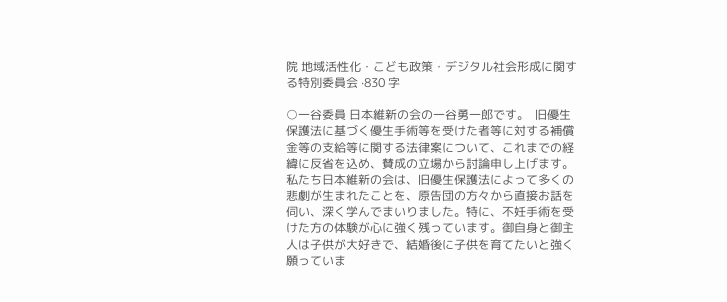院 地域活性化・こども政策・デジタル社会形成に関する特別委員会 ·830 字

○一谷委員 日本維新の会の一谷勇一郎です。  旧優生保護法に基づく優生手術等を受けた者等に対する補償金等の支給等に関する法律案について、これまでの経緯に反省を込め、賛成の立場から討論申し上げます。  私たち日本維新の会は、旧優生保護法によって多くの悲劇が生まれたことを、原告団の方々から直接お話を伺い、深く学んでまいりました。特に、不妊手術を受けた方の体験が心に強く残っています。御自身と御主人は子供が大好きで、結婚後に子供を育てたいと強く願っていま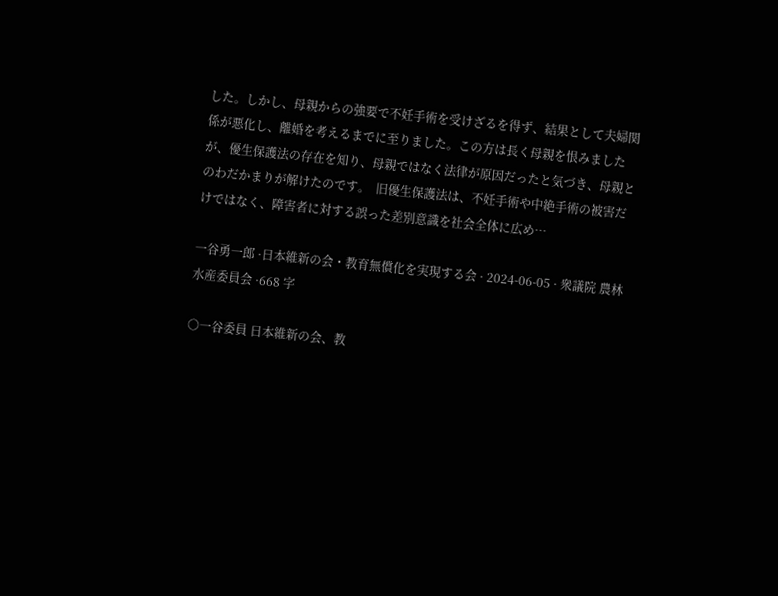した。しかし、母親からの強要で不妊手術を受けざるを得ず、結果として夫婦関係が悪化し、離婚を考えるまでに至りました。この方は長く母親を恨みましたが、優生保護法の存在を知り、母親ではなく法律が原因だったと気づき、母親とのわだかまりが解けたのです。  旧優生保護法は、不妊手術や中絶手術の被害だけではなく、障害者に対する誤った差別意識を社会全体に広め…

一谷勇一郎 ·日本維新の会・教育無償化を実現する会 · 2024-06-05 · 衆議院 農林水産委員会 ·668 字

○一谷委員 日本維新の会、教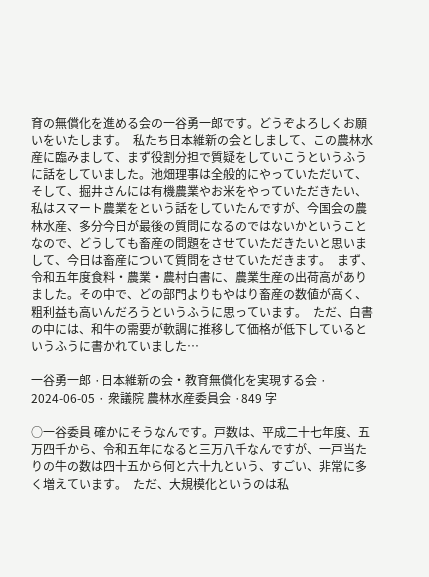育の無償化を進める会の一谷勇一郎です。どうぞよろしくお願いをいたします。  私たち日本維新の会としまして、この農林水産に臨みまして、まず役割分担で質疑をしていこうというふうに話をしていました。池畑理事は全般的にやっていただいて、そして、掘井さんには有機農業やお米をやっていただきたい、私はスマート農業をという話をしていたんですが、今国会の農林水産、多分今日が最後の質問になるのではないかということなので、どうしても畜産の問題をさせていただきたいと思いまして、今日は畜産について質問をさせていただきます。  まず、令和五年度食料・農業・農村白書に、農業生産の出荷高がありました。その中で、どの部門よりもやはり畜産の数値が高く、粗利益も高いんだろうというふうに思っています。  ただ、白書の中には、和牛の需要が軟調に推移して価格が低下しているというふうに書かれていました…

一谷勇一郎 ·日本維新の会・教育無償化を実現する会 · 2024-06-05 · 衆議院 農林水産委員会 ·849 字

○一谷委員 確かにそうなんです。戸数は、平成二十七年度、五万四千から、令和五年になると三万八千なんですが、一戸当たりの牛の数は四十五から何と六十九という、すごい、非常に多く増えています。  ただ、大規模化というのは私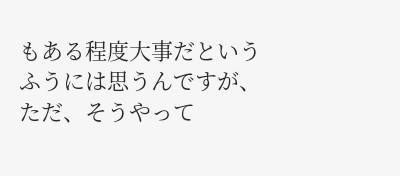もある程度大事だというふうには思うんですが、ただ、そうやって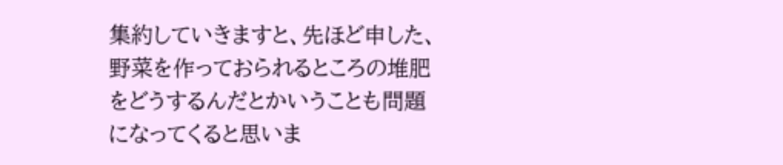集約していきますと、先ほど申した、野菜を作っておられるところの堆肥をどうするんだとかいうことも問題になってくると思いま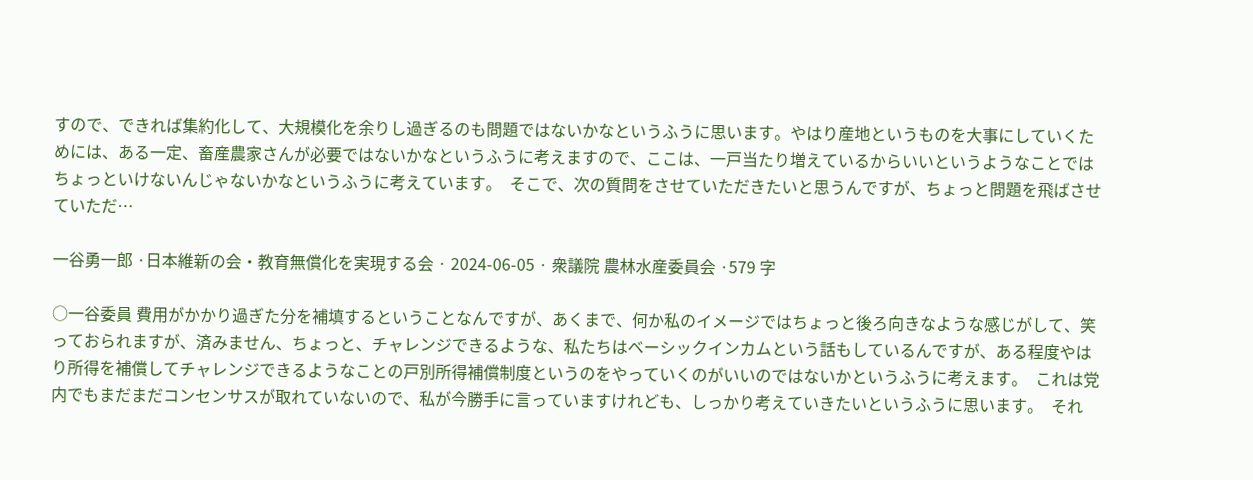すので、できれば集約化して、大規模化を余りし過ぎるのも問題ではないかなというふうに思います。やはり産地というものを大事にしていくためには、ある一定、畜産農家さんが必要ではないかなというふうに考えますので、ここは、一戸当たり増えているからいいというようなことではちょっといけないんじゃないかなというふうに考えています。  そこで、次の質問をさせていただきたいと思うんですが、ちょっと問題を飛ばさせていただ…

一谷勇一郎 ·日本維新の会・教育無償化を実現する会 · 2024-06-05 · 衆議院 農林水産委員会 ·579 字

○一谷委員 費用がかかり過ぎた分を補填するということなんですが、あくまで、何か私のイメージではちょっと後ろ向きなような感じがして、笑っておられますが、済みません、ちょっと、チャレンジできるような、私たちはベーシックインカムという話もしているんですが、ある程度やはり所得を補償してチャレンジできるようなことの戸別所得補償制度というのをやっていくのがいいのではないかというふうに考えます。  これは党内でもまだまだコンセンサスが取れていないので、私が今勝手に言っていますけれども、しっかり考えていきたいというふうに思います。  それ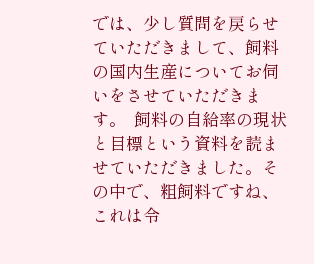では、少し質問を戻らせていただきまして、飼料の国内生産についてお伺いをさせていただきます。  飼料の自給率の現状と目標という資料を読ませていただきました。その中で、粗飼料ですね、これは令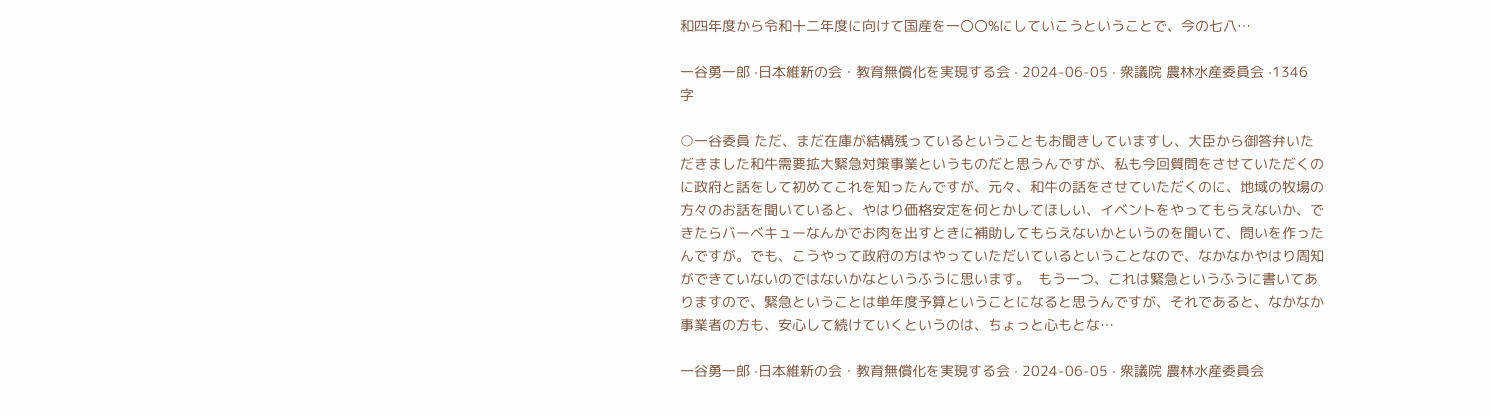和四年度から令和十二年度に向けて国産を一〇〇%にしていこうということで、今の七八…

一谷勇一郎 ·日本維新の会・教育無償化を実現する会 · 2024-06-05 · 衆議院 農林水産委員会 ·1346 字

○一谷委員 ただ、まだ在庫が結構残っているということもお聞きしていますし、大臣から御答弁いただきました和牛需要拡大緊急対策事業というものだと思うんですが、私も今回質問をさせていただくのに政府と話をして初めてこれを知ったんですが、元々、和牛の話をさせていただくのに、地域の牧場の方々のお話を聞いていると、やはり価格安定を何とかしてほしい、イベントをやってもらえないか、できたらバーベキューなんかでお肉を出すときに補助してもらえないかというのを聞いて、問いを作ったんですが。でも、こうやって政府の方はやっていただいているということなので、なかなかやはり周知ができていないのではないかなというふうに思います。  もう一つ、これは緊急というふうに書いてありますので、緊急ということは単年度予算ということになると思うんですが、それであると、なかなか事業者の方も、安心して続けていくというのは、ちょっと心もとな…

一谷勇一郎 ·日本維新の会・教育無償化を実現する会 · 2024-06-05 · 衆議院 農林水産委員会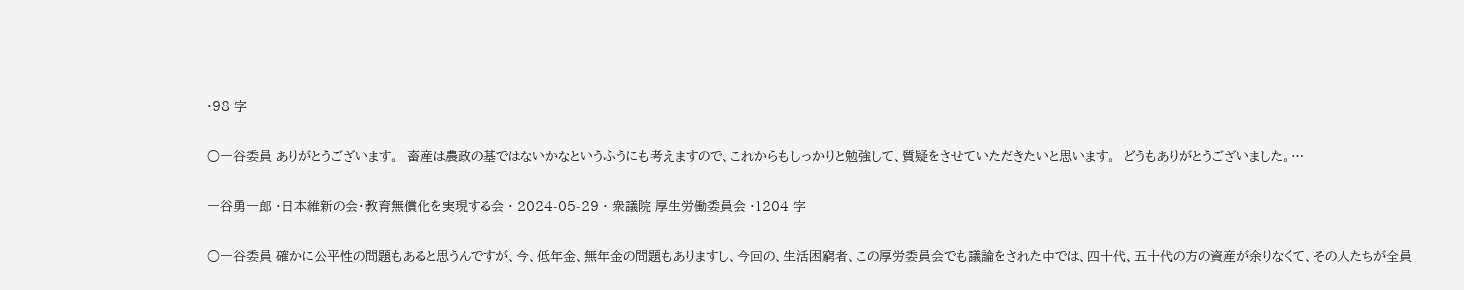·98 字

○一谷委員 ありがとうございます。  畜産は農政の基ではないかなというふうにも考えますので、これからもしっかりと勉強して、質疑をさせていただきたいと思います。  どうもありがとうございました。…

一谷勇一郎 ·日本維新の会・教育無償化を実現する会 · 2024-05-29 · 衆議院 厚生労働委員会 ·1204 字

○一谷委員 確かに公平性の問題もあると思うんですが、今、低年金、無年金の問題もありますし、今回の、生活困窮者、この厚労委員会でも議論をされた中では、四十代、五十代の方の資産が余りなくて、その人たちが全員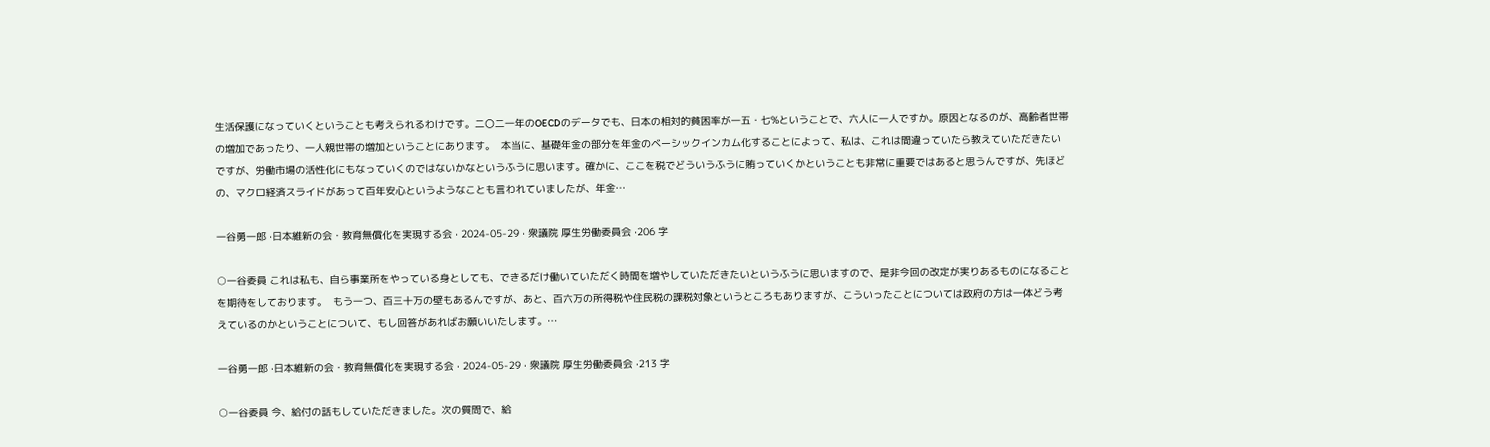生活保護になっていくということも考えられるわけです。二〇二一年のOECDのデータでも、日本の相対的貧困率が一五・七%ということで、六人に一人ですか。原因となるのが、高齢者世帯の増加であったり、一人親世帯の増加ということにあります。  本当に、基礎年金の部分を年金のベーシックインカム化することによって、私は、これは間違っていたら教えていただきたいですが、労働市場の活性化にもなっていくのではないかなというふうに思います。確かに、ここを税でどういうふうに賄っていくかということも非常に重要ではあると思うんですが、先ほどの、マクロ経済スライドがあって百年安心というようなことも言われていましたが、年金…

一谷勇一郎 ·日本維新の会・教育無償化を実現する会 · 2024-05-29 · 衆議院 厚生労働委員会 ·206 字

○一谷委員 これは私も、自ら事業所をやっている身としても、できるだけ働いていただく時間を増やしていただきたいというふうに思いますので、是非今回の改定が実りあるものになることを期待をしております。  もう一つ、百三十万の壁もあるんですが、あと、百六万の所得税や住民税の課税対象というところもありますが、こういったことについては政府の方は一体どう考えているのかということについて、もし回答があればお願いいたします。…

一谷勇一郎 ·日本維新の会・教育無償化を実現する会 · 2024-05-29 · 衆議院 厚生労働委員会 ·213 字

○一谷委員 今、給付の話もしていただきました。次の質問で、給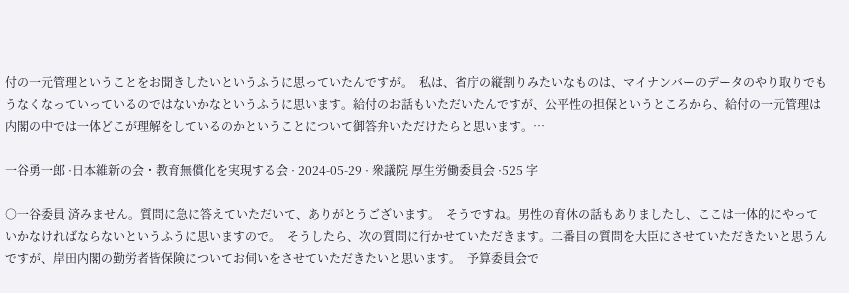付の一元管理ということをお聞きしたいというふうに思っていたんですが。  私は、省庁の縦割りみたいなものは、マイナンバーのデータのやり取りでもうなくなっていっているのではないかなというふうに思います。給付のお話もいただいたんですが、公平性の担保というところから、給付の一元管理は内閣の中では一体どこが理解をしているのかということについて御答弁いただけたらと思います。…

一谷勇一郎 ·日本維新の会・教育無償化を実現する会 · 2024-05-29 · 衆議院 厚生労働委員会 ·525 字

○一谷委員 済みません。質問に急に答えていただいて、ありがとうございます。  そうですね。男性の育休の話もありましたし、ここは一体的にやっていかなければならないというふうに思いますので。  そうしたら、次の質問に行かせていただきます。二番目の質問を大臣にさせていただきたいと思うんですが、岸田内閣の勤労者皆保険についてお伺いをさせていただきたいと思います。  予算委員会で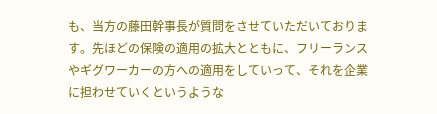も、当方の藤田幹事長が質問をさせていただいております。先ほどの保険の適用の拡大とともに、フリーランスやギグワーカーの方への適用をしていって、それを企業に担わせていくというような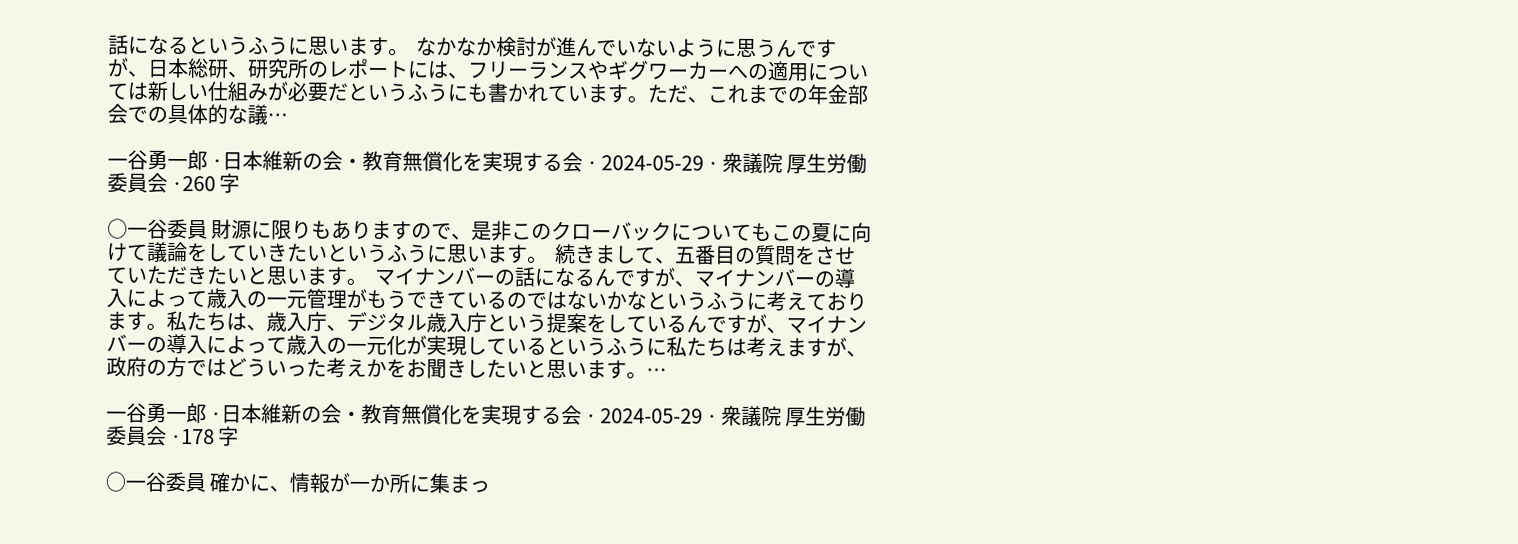話になるというふうに思います。  なかなか検討が進んでいないように思うんですが、日本総研、研究所のレポートには、フリーランスやギグワーカーへの適用については新しい仕組みが必要だというふうにも書かれています。ただ、これまでの年金部会での具体的な議…

一谷勇一郎 ·日本維新の会・教育無償化を実現する会 · 2024-05-29 · 衆議院 厚生労働委員会 ·260 字

○一谷委員 財源に限りもありますので、是非このクローバックについてもこの夏に向けて議論をしていきたいというふうに思います。  続きまして、五番目の質問をさせていただきたいと思います。  マイナンバーの話になるんですが、マイナンバーの導入によって歳入の一元管理がもうできているのではないかなというふうに考えております。私たちは、歳入庁、デジタル歳入庁という提案をしているんですが、マイナンバーの導入によって歳入の一元化が実現しているというふうに私たちは考えますが、政府の方ではどういった考えかをお聞きしたいと思います。…

一谷勇一郎 ·日本維新の会・教育無償化を実現する会 · 2024-05-29 · 衆議院 厚生労働委員会 ·178 字

○一谷委員 確かに、情報が一か所に集まっ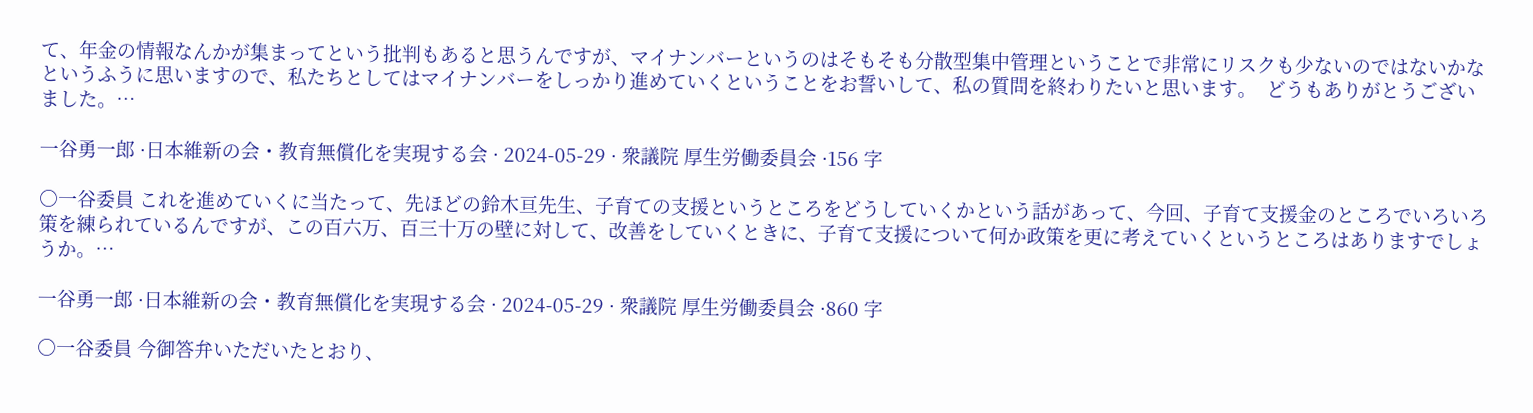て、年金の情報なんかが集まってという批判もあると思うんですが、マイナンバーというのはそもそも分散型集中管理ということで非常にリスクも少ないのではないかなというふうに思いますので、私たちとしてはマイナンバーをしっかり進めていくということをお誓いして、私の質問を終わりたいと思います。  どうもありがとうございました。…

一谷勇一郎 ·日本維新の会・教育無償化を実現する会 · 2024-05-29 · 衆議院 厚生労働委員会 ·156 字

○一谷委員 これを進めていくに当たって、先ほどの鈴木亘先生、子育ての支援というところをどうしていくかという話があって、今回、子育て支援金のところでいろいろ策を練られているんですが、この百六万、百三十万の壁に対して、改善をしていくときに、子育て支援について何か政策を更に考えていくというところはありますでしょうか。…

一谷勇一郎 ·日本維新の会・教育無償化を実現する会 · 2024-05-29 · 衆議院 厚生労働委員会 ·860 字

○一谷委員 今御答弁いただいたとおり、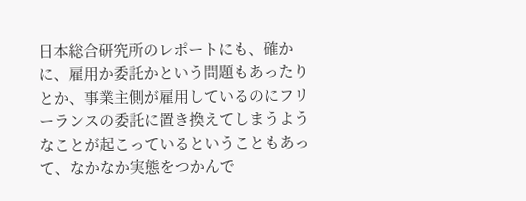日本総合研究所のレポートにも、確かに、雇用か委託かという問題もあったりとか、事業主側が雇用しているのにフリーランスの委託に置き換えてしまうようなことが起こっているということもあって、なかなか実態をつかんで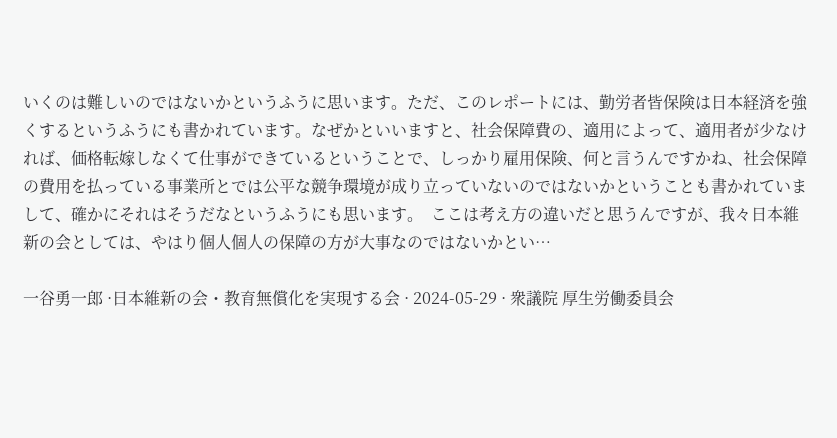いくのは難しいのではないかというふうに思います。ただ、このレポートには、勤労者皆保険は日本経済を強くするというふうにも書かれています。なぜかといいますと、社会保障費の、適用によって、適用者が少なければ、価格転嫁しなくて仕事ができているということで、しっかり雇用保険、何と言うんですかね、社会保障の費用を払っている事業所とでは公平な競争環境が成り立っていないのではないかということも書かれていまして、確かにそれはそうだなというふうにも思います。  ここは考え方の違いだと思うんですが、我々日本維新の会としては、やはり個人個人の保障の方が大事なのではないかとい…

一谷勇一郎 ·日本維新の会・教育無償化を実現する会 · 2024-05-29 · 衆議院 厚生労働委員会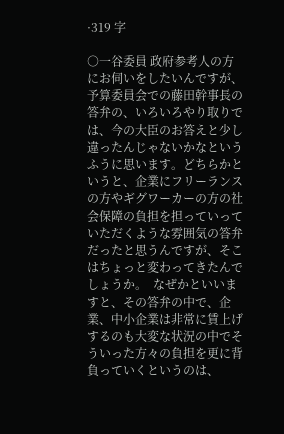·319 字

○一谷委員 政府参考人の方にお伺いをしたいんですが、予算委員会での藤田幹事長の答弁の、いろいろやり取りでは、今の大臣のお答えと少し違ったんじゃないかなというふうに思います。どちらかというと、企業にフリーランスの方やギグワーカーの方の社会保障の負担を担っていっていただくような雰囲気の答弁だったと思うんですが、そこはちょっと変わってきたんでしょうか。  なぜかといいますと、その答弁の中で、企業、中小企業は非常に賃上げするのも大変な状況の中でそういった方々の負担を更に背負っていくというのは、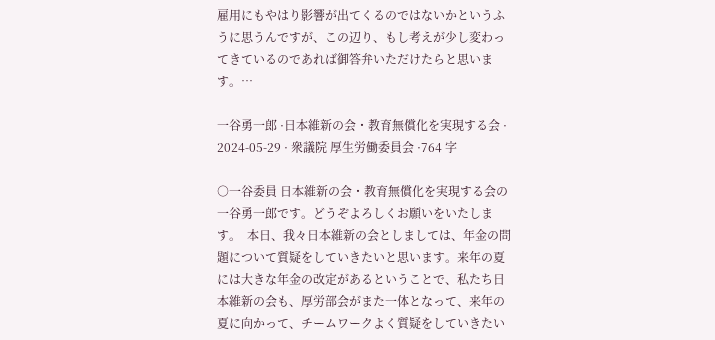雇用にもやはり影響が出てくるのではないかというふうに思うんですが、この辺り、もし考えが少し変わってきているのであれば御答弁いただけたらと思います。…

一谷勇一郎 ·日本維新の会・教育無償化を実現する会 · 2024-05-29 · 衆議院 厚生労働委員会 ·764 字

○一谷委員 日本維新の会・教育無償化を実現する会の一谷勇一郎です。どうぞよろしくお願いをいたします。  本日、我々日本維新の会としましては、年金の問題について質疑をしていきたいと思います。来年の夏には大きな年金の改定があるということで、私たち日本維新の会も、厚労部会がまた一体となって、来年の夏に向かって、チームワークよく質疑をしていきたい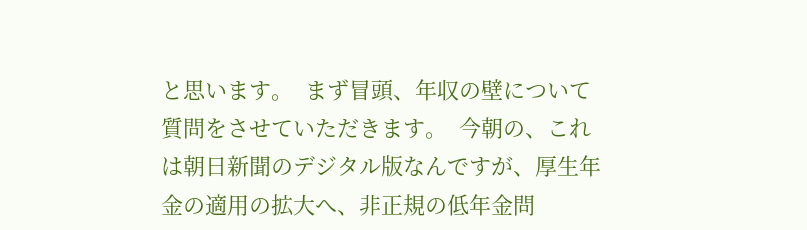と思います。  まず冒頭、年収の壁について質問をさせていただきます。  今朝の、これは朝日新聞のデジタル版なんですが、厚生年金の適用の拡大へ、非正規の低年金問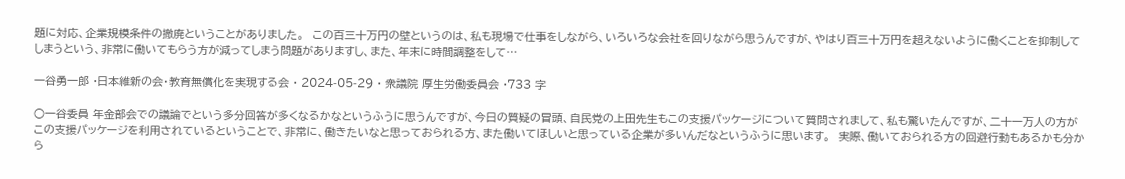題に対応、企業規模条件の撤廃ということがありました。  この百三十万円の壁というのは、私も現場で仕事をしながら、いろいろな会社を回りながら思うんですが、やはり百三十万円を超えないように働くことを抑制してしまうという、非常に働いてもらう方が減ってしまう問題がありますし、また、年末に時間調整をして…

一谷勇一郎 ·日本維新の会・教育無償化を実現する会 · 2024-05-29 · 衆議院 厚生労働委員会 ·733 字

○一谷委員 年金部会での議論でという多分回答が多くなるかなというふうに思うんですが、今日の質疑の冒頭、自民党の上田先生もこの支援パッケージについて質問されまして、私も驚いたんですが、二十一万人の方がこの支援パッケージを利用されているということで、非常に、働きたいなと思っておられる方、また働いてほしいと思っている企業が多いんだなというふうに思います。  実際、働いておられる方の回避行動もあるかも分から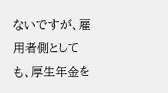ないですが、雇用者側としても、厚生年金を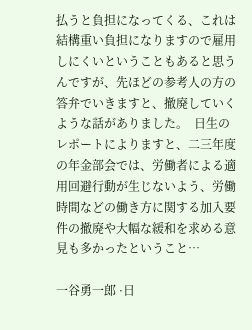払うと負担になってくる、これは結構重い負担になりますので雇用しにくいということもあると思うんですが、先ほどの参考人の方の答弁でいきますと、撤廃していくような話がありました。  日生のレポートによりますと、二三年度の年金部会では、労働者による適用回避行動が生じないよう、労働時間などの働き方に関する加入要件の撤廃や大幅な緩和を求める意見も多かったということ…

一谷勇一郎 ·日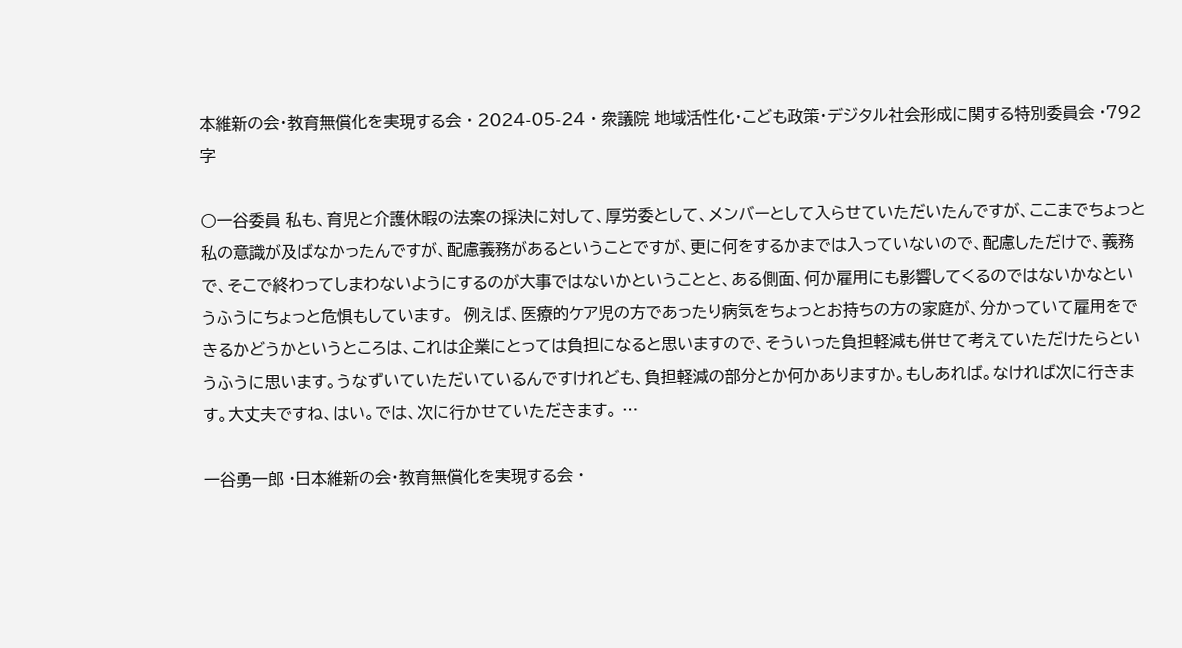本維新の会・教育無償化を実現する会 · 2024-05-24 · 衆議院 地域活性化・こども政策・デジタル社会形成に関する特別委員会 ·792 字

○一谷委員 私も、育児と介護休暇の法案の採決に対して、厚労委として、メンバーとして入らせていただいたんですが、ここまでちょっと私の意識が及ばなかったんですが、配慮義務があるということですが、更に何をするかまでは入っていないので、配慮しただけで、義務で、そこで終わってしまわないようにするのが大事ではないかということと、ある側面、何か雇用にも影響してくるのではないかなというふうにちょっと危惧もしています。  例えば、医療的ケア児の方であったり病気をちょっとお持ちの方の家庭が、分かっていて雇用をできるかどうかというところは、これは企業にとっては負担になると思いますので、そういった負担軽減も併せて考えていただけたらというふうに思います。うなずいていただいているんですけれども、負担軽減の部分とか何かありますか。もしあれば。なければ次に行きます。大丈夫ですね、はい。では、次に行かせていただきます。 …

一谷勇一郎 ·日本維新の会・教育無償化を実現する会 ·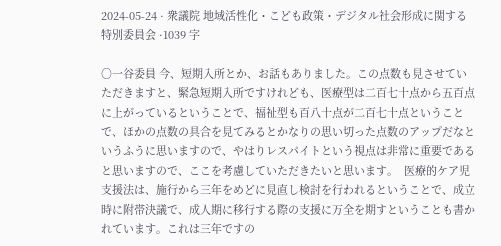2024-05-24 · 衆議院 地域活性化・こども政策・デジタル社会形成に関する特別委員会 ·1039 字

○一谷委員 今、短期入所とか、お話もありました。この点数も見させていただきますと、緊急短期入所ですけれども、医療型は二百七十点から五百点に上がっているということで、福祉型も百八十点が二百七十点ということで、ほかの点数の具合を見てみるとかなりの思い切った点数のアップだなというふうに思いますので、やはりレスパイトという視点は非常に重要であると思いますので、ここを考慮していただきたいと思います。  医療的ケア児支援法は、施行から三年をめどに見直し検討を行われるということで、成立時に附帯決議で、成人期に移行する際の支援に万全を期すということも書かれています。これは三年ですの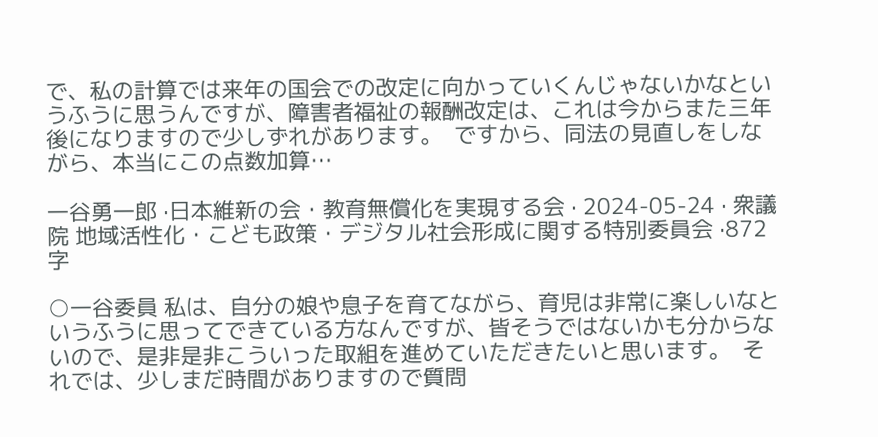で、私の計算では来年の国会での改定に向かっていくんじゃないかなというふうに思うんですが、障害者福祉の報酬改定は、これは今からまた三年後になりますので少しずれがあります。  ですから、同法の見直しをしながら、本当にこの点数加算…

一谷勇一郎 ·日本維新の会・教育無償化を実現する会 · 2024-05-24 · 衆議院 地域活性化・こども政策・デジタル社会形成に関する特別委員会 ·872 字

○一谷委員 私は、自分の娘や息子を育てながら、育児は非常に楽しいなというふうに思ってできている方なんですが、皆そうではないかも分からないので、是非是非こういった取組を進めていただきたいと思います。  それでは、少しまだ時間がありますので質問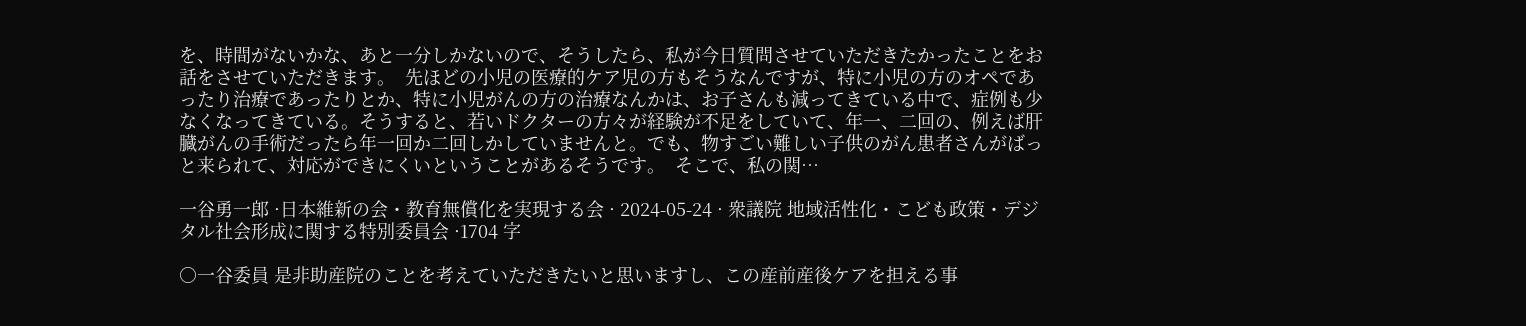を、時間がないかな、あと一分しかないので、そうしたら、私が今日質問させていただきたかったことをお話をさせていただきます。  先ほどの小児の医療的ケア児の方もそうなんですが、特に小児の方のオペであったり治療であったりとか、特に小児がんの方の治療なんかは、お子さんも減ってきている中で、症例も少なくなってきている。そうすると、若いドクターの方々が経験が不足をしていて、年一、二回の、例えば肝臓がんの手術だったら年一回か二回しかしていませんと。でも、物すごい難しい子供のがん患者さんがばっと来られて、対応ができにくいということがあるそうです。  そこで、私の関…

一谷勇一郎 ·日本維新の会・教育無償化を実現する会 · 2024-05-24 · 衆議院 地域活性化・こども政策・デジタル社会形成に関する特別委員会 ·1704 字

○一谷委員 是非助産院のことを考えていただきたいと思いますし、この産前産後ケアを担える事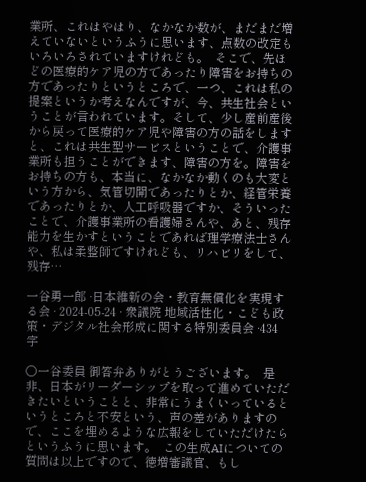業所、これはやはり、なかなか数が、まだまだ増えていないというふうに思います、点数の改定もいろいろされていますけれども。  そこで、先ほどの医療的ケア児の方であったり障害をお持ちの方であったりというところで、一つ、これは私の提案というか考えなんですが、今、共生社会ということが言われています。そして、少し産前産後から戻って医療的ケア児や障害の方の話をしますと、これは共生型サービスということで、介護事業所も担うことができます、障害の方を。障害をお持ちの方も、本当に、なかなか動くのも大変という方から、気管切開であったりとか、経管栄養であったりとか、人工呼吸器ですか、そういったことで、介護事業所の看護婦さんや、あと、残存能力を生かすということであれば理学療法士さんや、私は柔整師ですけれども、リハビリをして、残存…

一谷勇一郎 ·日本維新の会・教育無償化を実現する会 · 2024-05-24 · 衆議院 地域活性化・こども政策・デジタル社会形成に関する特別委員会 ·434 字

○一谷委員 御答弁ありがとうございます。  是非、日本がリーダーシップを取って進めていただきたいということと、非常にうまくいっているというところと不安という、声の差がありますので、ここを埋めるような広報をしていただけたらというふうに思います。  この生成AIについての質問は以上ですので、徳増審議官、もし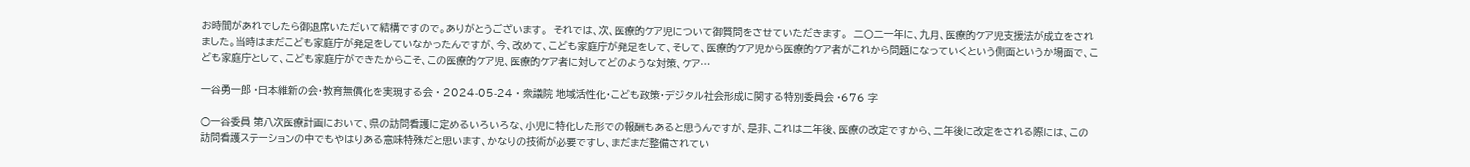お時間があれでしたら御退席いただいて結構ですので。ありがとうございます。  それでは、次、医療的ケア児について御質問をさせていただきます。  二〇二一年に、九月、医療的ケア児支援法が成立をされました。当時はまだこども家庭庁が発足をしていなかったんですが、今、改めて、こども家庭庁が発足をして、そして、医療的ケア児から医療的ケア者がこれから問題になっていくという側面というか場面で、こども家庭庁として、こども家庭庁ができたからこそ、この医療的ケア児、医療的ケア者に対してどのような対策、ケア…

一谷勇一郎 ·日本維新の会・教育無償化を実現する会 · 2024-05-24 · 衆議院 地域活性化・こども政策・デジタル社会形成に関する特別委員会 ·676 字

○一谷委員 第八次医療計画において、県の訪問看護に定めるいろいろな、小児に特化した形での報酬もあると思うんですが、是非、これは二年後、医療の改定ですから、二年後に改定をされる際には、この訪問看護ステーションの中でもやはりある意味特殊だと思います、かなりの技術が必要ですし、まだまだ整備されてい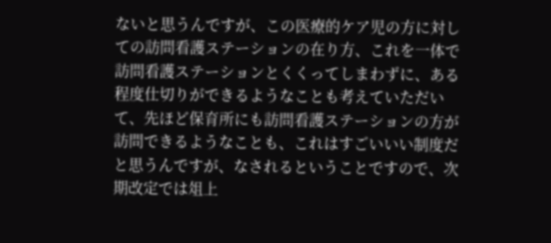ないと思うんですが、この医療的ケア児の方に対しての訪問看護ステーションの在り方、これを一体で訪問看護ステーションとくくってしまわずに、ある程度仕切りができるようなことも考えていただいて、先ほど保育所にも訪問看護ステーションの方が訪問できるようなことも、これはすごいいい制度だと思うんですが、なされるということですので、次期改定では俎上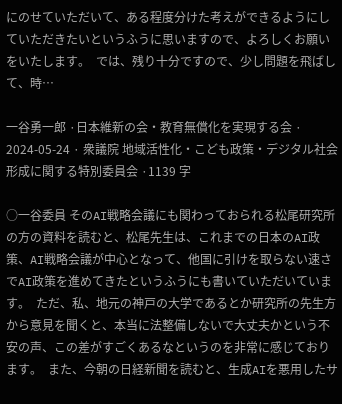にのせていただいて、ある程度分けた考えができるようにしていただきたいというふうに思いますので、よろしくお願いをいたします。  では、残り十分ですので、少し問題を飛ばして、時…

一谷勇一郎 ·日本維新の会・教育無償化を実現する会 · 2024-05-24 · 衆議院 地域活性化・こども政策・デジタル社会形成に関する特別委員会 ·1139 字

○一谷委員 そのAI戦略会議にも関わっておられる松尾研究所の方の資料を読むと、松尾先生は、これまでの日本のAI政策、AI戦略会議が中心となって、他国に引けを取らない速さでAI政策を進めてきたというふうにも書いていただいています。  ただ、私、地元の神戸の大学であるとか研究所の先生方から意見を聞くと、本当に法整備しないで大丈夫かという不安の声、この差がすごくあるなというのを非常に感じております。  また、今朝の日経新聞を読むと、生成AIを悪用したサ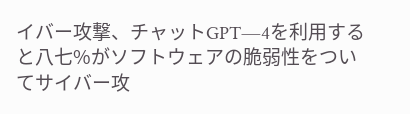イバー攻撃、チャットGPT―4を利用すると八七%がソフトウェアの脆弱性をついてサイバー攻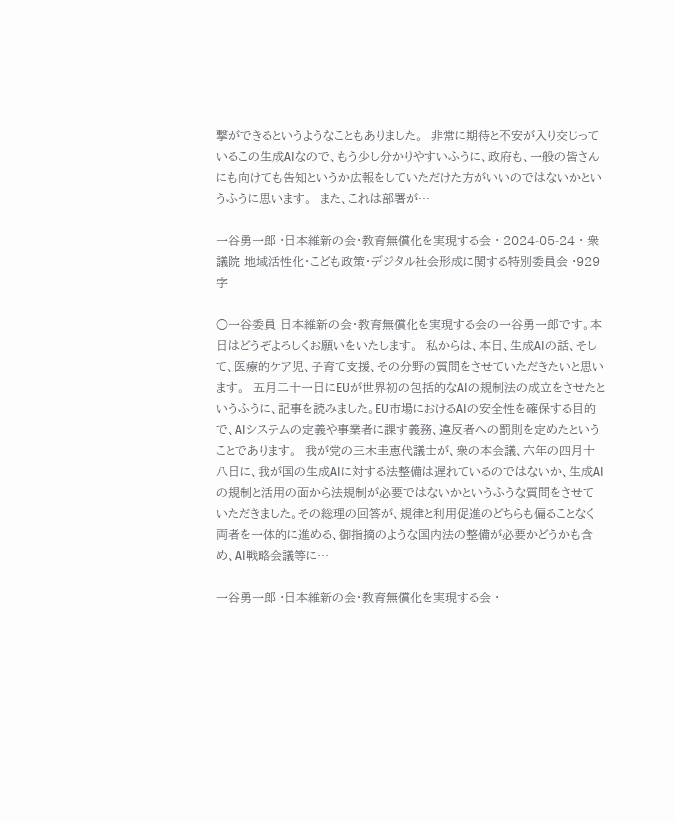撃ができるというようなこともありました。  非常に期待と不安が入り交じっているこの生成AIなので、もう少し分かりやすいふうに、政府も、一般の皆さんにも向けても告知というか広報をしていただけた方がいいのではないかというふうに思います。  また、これは部署が…

一谷勇一郎 ·日本維新の会・教育無償化を実現する会 · 2024-05-24 · 衆議院 地域活性化・こども政策・デジタル社会形成に関する特別委員会 ·929 字

○一谷委員 日本維新の会・教育無償化を実現する会の一谷勇一郎です。本日はどうぞよろしくお願いをいたします。  私からは、本日、生成AIの話、そして、医療的ケア児、子育て支援、その分野の質問をさせていただきたいと思います。  五月二十一日にEUが世界初の包括的なAIの規制法の成立をさせたというふうに、記事を読みました。EU市場におけるAIの安全性を確保する目的で、AIシステムの定義や事業者に課す義務、違反者への罰則を定めたということであります。  我が党の三木圭恵代議士が、衆の本会議、六年の四月十八日に、我が国の生成AIに対する法整備は遅れているのではないか、生成AIの規制と活用の面から法規制が必要ではないかというふうな質問をさせていただきました。その総理の回答が、規律と利用促進のどちらも偏ることなく両者を一体的に進める、御指摘のような国内法の整備が必要かどうかも含め、AI戦略会議等に…

一谷勇一郎 ·日本維新の会・教育無償化を実現する会 ·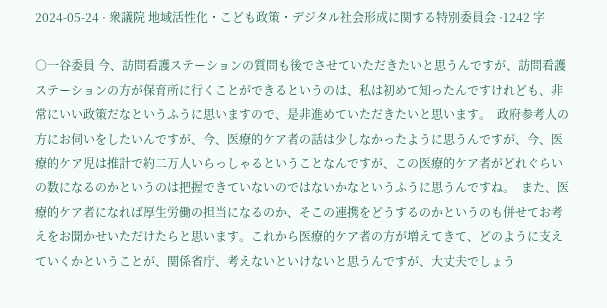2024-05-24 · 衆議院 地域活性化・こども政策・デジタル社会形成に関する特別委員会 ·1242 字

○一谷委員 今、訪問看護ステーションの質問も後でさせていただきたいと思うんですが、訪問看護ステーションの方が保育所に行くことができるというのは、私は初めて知ったんですけれども、非常にいい政策だなというふうに思いますので、是非進めていただきたいと思います。  政府参考人の方にお伺いをしたいんですが、今、医療的ケア者の話は少しなかったように思うんですが、今、医療的ケア児は推計で約二万人いらっしゃるということなんですが、この医療的ケア者がどれぐらいの数になるのかというのは把握できていないのではないかなというふうに思うんですね。  また、医療的ケア者になれば厚生労働の担当になるのか、そこの連携をどうするのかというのも併せてお考えをお聞かせいただけたらと思います。これから医療的ケア者の方が増えてきて、どのように支えていくかということが、関係省庁、考えないといけないと思うんですが、大丈夫でしょう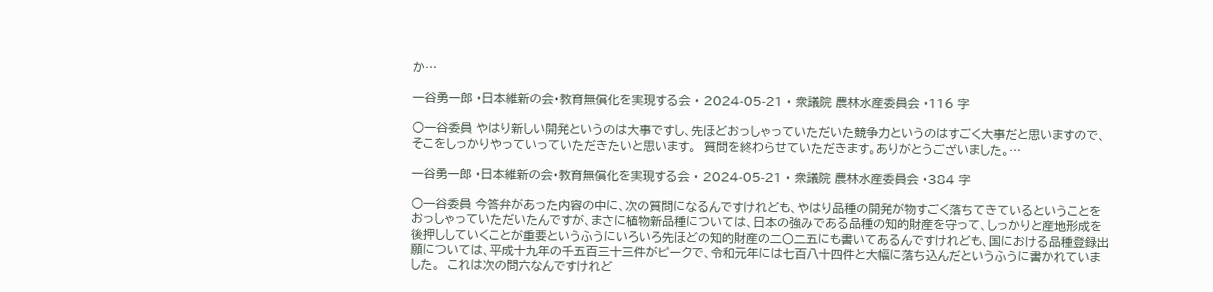か…

一谷勇一郎 ·日本維新の会・教育無償化を実現する会 · 2024-05-21 · 衆議院 農林水産委員会 ·116 字

○一谷委員 やはり新しい開発というのは大事ですし、先ほどおっしゃっていただいた競争力というのはすごく大事だと思いますので、そこをしっかりやっていっていただきたいと思います。  質問を終わらせていただきます。ありがとうございました。…

一谷勇一郎 ·日本維新の会・教育無償化を実現する会 · 2024-05-21 · 衆議院 農林水産委員会 ·384 字

○一谷委員 今答弁があった内容の中に、次の質問になるんですけれども、やはり品種の開発が物すごく落ちてきているということをおっしゃっていただいたんですが、まさに植物新品種については、日本の強みである品種の知的財産を守って、しっかりと産地形成を後押ししていくことが重要というふうにいろいろ先ほどの知的財産の二〇二五にも書いてあるんですけれども、国における品種登録出願については、平成十九年の千五百三十三件がピークで、令和元年には七百八十四件と大幅に落ち込んだというふうに書かれていました。  これは次の問六なんですけれど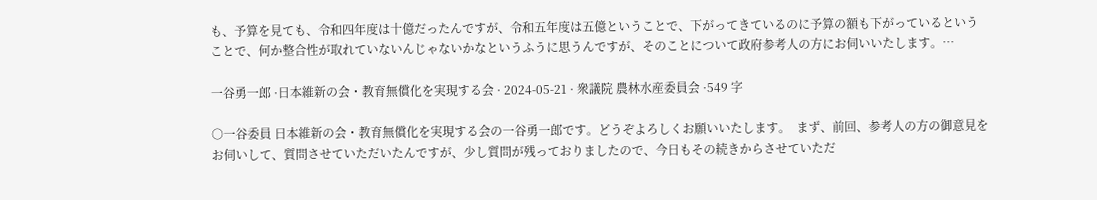も、予算を見ても、令和四年度は十億だったんですが、令和五年度は五億ということで、下がってきているのに予算の額も下がっているということで、何か整合性が取れていないんじゃないかなというふうに思うんですが、そのことについて政府参考人の方にお伺いいたします。…

一谷勇一郎 ·日本維新の会・教育無償化を実現する会 · 2024-05-21 · 衆議院 農林水産委員会 ·549 字

○一谷委員 日本維新の会・教育無償化を実現する会の一谷勇一郎です。どうぞよろしくお願いいたします。  まず、前回、参考人の方の御意見をお伺いして、質問させていただいたんですが、少し質問が残っておりましたので、今日もその続きからさせていただ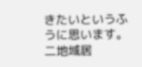きたいというふうに思います。  二地域居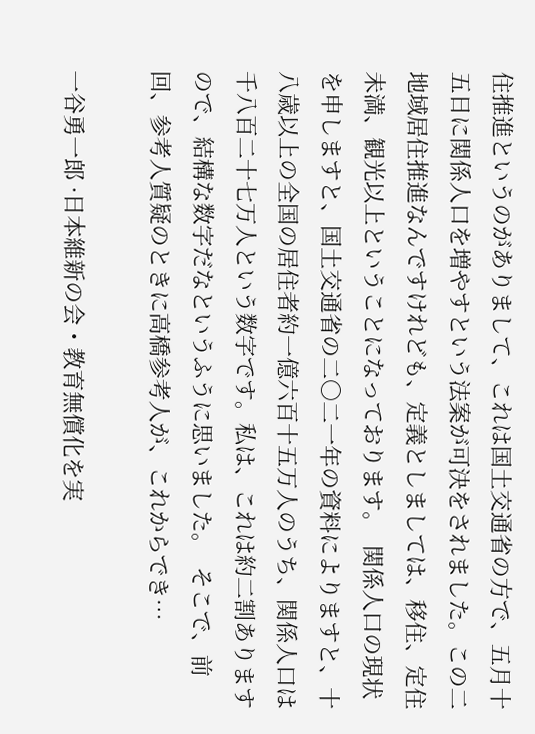住推進というのがありまして、これは国土交通省の方で、五月十五日に関係人口を増やすという法案が可決をされました。この二地域居住推進なんですけれども、定義としましては、移住、定住未満、観光以上ということになっております。  関係人口の現状を申しますと、国土交通省の二〇二一年の資料によりますと、十八歳以上の全国の居住者約一億六百十五万人のうち、関係人口は千八百二十七万人という数字です。私は、これは約二割ありますので、結構な数字だなというふうに思いました。  そこで、前回、参考人質疑のときに高橋参考人が、これからでき…

一谷勇一郎 ·日本維新の会・教育無償化を実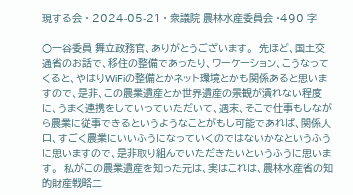現する会 · 2024-05-21 · 衆議院 農林水産委員会 ·490 字

○一谷委員 舞立政務官、ありがとうございます。  先ほど、国土交通省のお話で、移住の整備であったり、ワーケーション、こうなってくると、やはりWiFiの整備とかネット環境とかも関係あると思いますので、是非、この農業遺産とか世界遺産の景観が潰れない程度に、うまく連携をしていっていただいて、週末、そこで仕事もしながら農業に従事できるというようなことがもし可能であれば、関係人口、すごく農業にいいふうになっていくのではないかなというふうに思いますので、是非取り組んでいただきたいというふうに思います。  私がこの農業遺産を知った元は、実はこれは、農林水産省の知的財産戦略二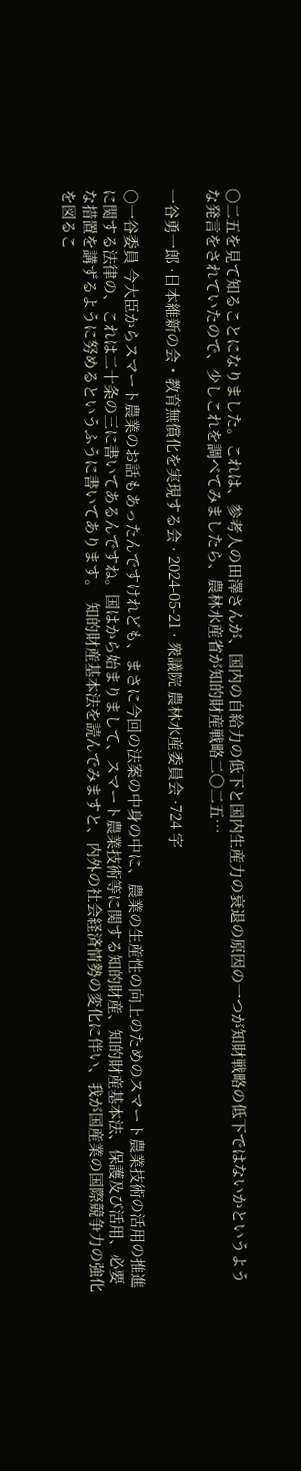〇二五を見て知ることになりました。これは、参考人の田澤さんが、国内の自給力の低下と国内生産力の衰退の原因の一つが知財戦略の低下ではないかというような発言をされていたので、少しこれを調べてみましたら、農林水産省が知的財産戦略二〇二五…

一谷勇一郎 ·日本維新の会・教育無償化を実現する会 · 2024-05-21 · 衆議院 農林水産委員会 ·724 字

○一谷委員 今大臣からスマート農業のお話もあったんですけれども、まさに今回の法案の中身の中に、農業の生産性の向上のためのスマート農業技術の活用の推進に関する法律の、これは二十条の三に書いてあるんですね。国はから始まりまして、スマート農業技術等に関する知的財産、知的財産基本法、保護及び活用、必要な措置を講ずるように努めるというふうに書いてあります。  知的財産基本法を読んでみますと、内外の社会経済情勢の変化に伴い、我が国産業の国際競争力の強化を図るこ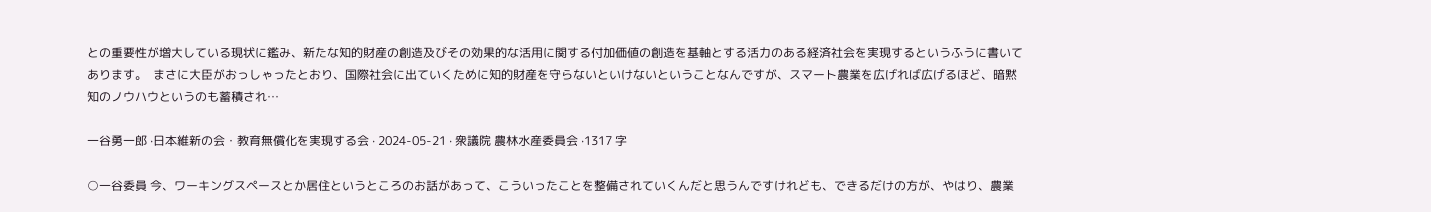との重要性が増大している現状に鑑み、新たな知的財産の創造及びその効果的な活用に関する付加価値の創造を基軸とする活力のある経済社会を実現するというふうに書いてあります。  まさに大臣がおっしゃったとおり、国際社会に出ていくために知的財産を守らないといけないということなんですが、スマート農業を広げれば広げるほど、暗黙知のノウハウというのも蓄積され…

一谷勇一郎 ·日本維新の会・教育無償化を実現する会 · 2024-05-21 · 衆議院 農林水産委員会 ·1317 字

○一谷委員 今、ワーキングスペースとか居住というところのお話があって、こういったことを整備されていくんだと思うんですけれども、できるだけの方が、やはり、農業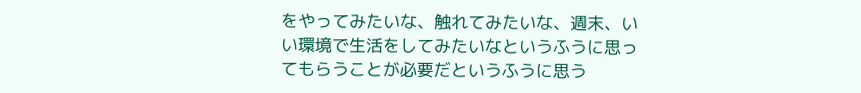をやってみたいな、触れてみたいな、週末、いい環境で生活をしてみたいなというふうに思ってもらうことが必要だというふうに思う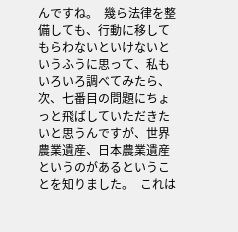んですね。  幾ら法律を整備しても、行動に移してもらわないといけないというふうに思って、私もいろいろ調べてみたら、次、七番目の問題にちょっと飛ばしていただきたいと思うんですが、世界農業遺産、日本農業遺産というのがあるということを知りました。  これは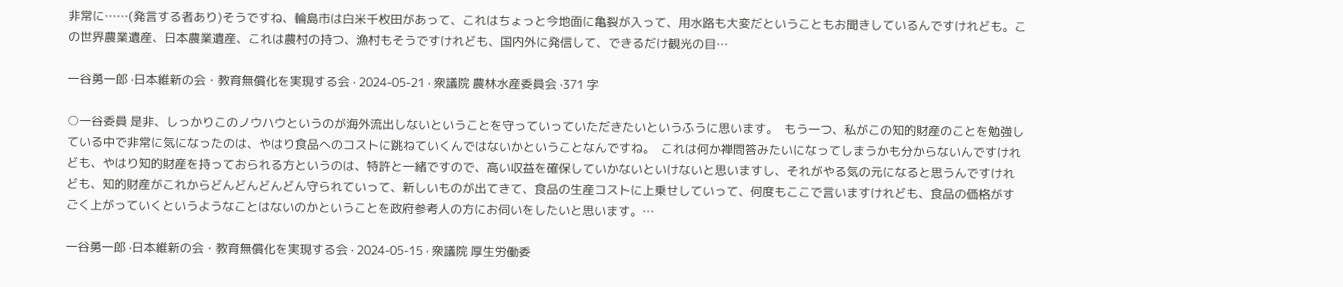非常に……(発言する者あり)そうですね、輪島市は白米千枚田があって、これはちょっと今地面に亀裂が入って、用水路も大変だということもお聞きしているんですけれども。この世界農業遺産、日本農業遺産、これは農村の持つ、漁村もそうですけれども、国内外に発信して、できるだけ観光の目…

一谷勇一郎 ·日本維新の会・教育無償化を実現する会 · 2024-05-21 · 衆議院 農林水産委員会 ·371 字

○一谷委員 是非、しっかりこのノウハウというのが海外流出しないということを守っていっていただきたいというふうに思います。  もう一つ、私がこの知的財産のことを勉強している中で非常に気になったのは、やはり食品へのコストに跳ねていくんではないかということなんですね。  これは何か禅問答みたいになってしまうかも分からないんですけれども、やはり知的財産を持っておられる方というのは、特許と一緒ですので、高い収益を確保していかないといけないと思いますし、それがやる気の元になると思うんですけれども、知的財産がこれからどんどんどんどん守られていって、新しいものが出てきて、食品の生産コストに上乗せしていって、何度もここで言いますけれども、食品の価格がすごく上がっていくというようなことはないのかということを政府参考人の方にお伺いをしたいと思います。…

一谷勇一郎 ·日本維新の会・教育無償化を実現する会 · 2024-05-15 · 衆議院 厚生労働委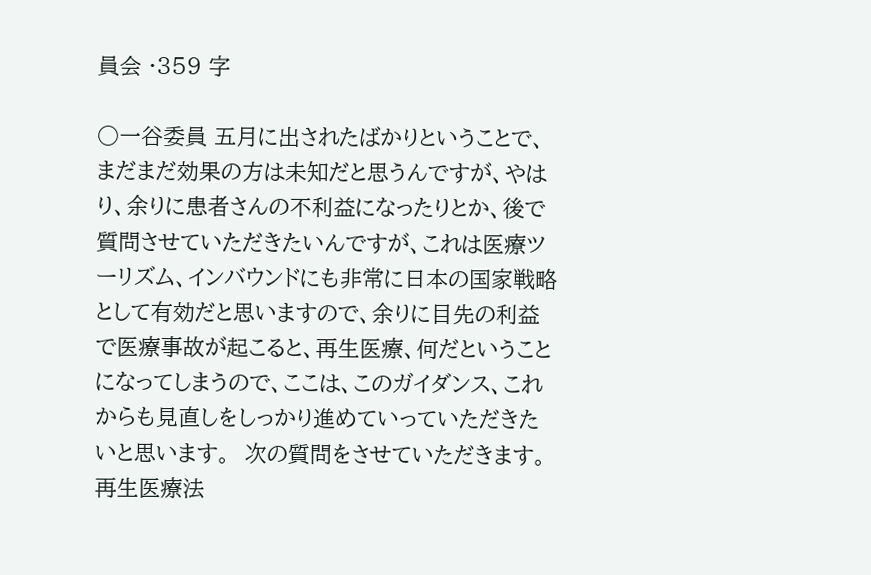員会 ·359 字

○一谷委員 五月に出されたばかりということで、まだまだ効果の方は未知だと思うんですが、やはり、余りに患者さんの不利益になったりとか、後で質問させていただきたいんですが、これは医療ツーリズム、インバウンドにも非常に日本の国家戦略として有効だと思いますので、余りに目先の利益で医療事故が起こると、再生医療、何だということになってしまうので、ここは、このガイダンス、これからも見直しをしっかり進めていっていただきたいと思います。  次の質問をさせていただきます。  再生医療法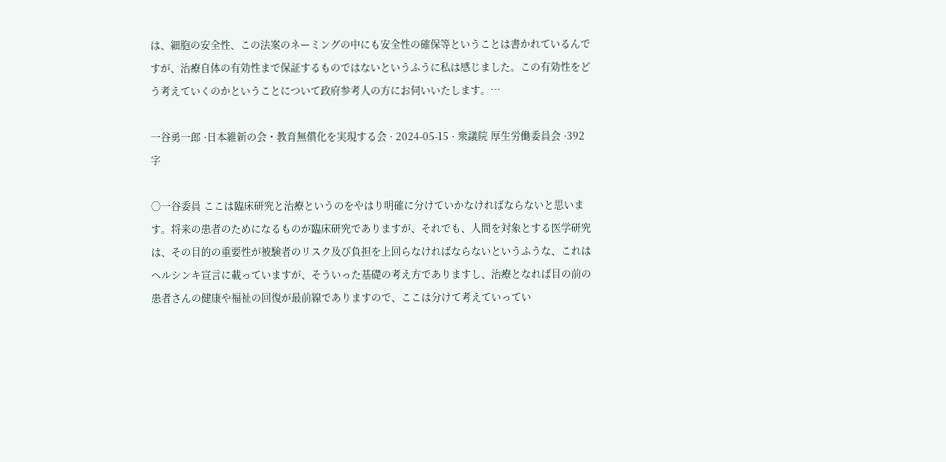は、細胞の安全性、この法案のネーミングの中にも安全性の確保等ということは書かれているんですが、治療自体の有効性まで保証するものではないというふうに私は感じました。この有効性をどう考えていくのかということについて政府参考人の方にお伺いいたします。…

一谷勇一郎 ·日本維新の会・教育無償化を実現する会 · 2024-05-15 · 衆議院 厚生労働委員会 ·392 字

○一谷委員 ここは臨床研究と治療というのをやはり明確に分けていかなければならないと思います。将来の患者のためになるものが臨床研究でありますが、それでも、人間を対象とする医学研究は、その目的の重要性が被験者のリスク及び負担を上回らなければならないというふうな、これはヘルシンキ宣言に載っていますが、そういった基礎の考え方でありますし、治療となれば目の前の患者さんの健康や福祉の回復が最前線でありますので、ここは分けて考えていってい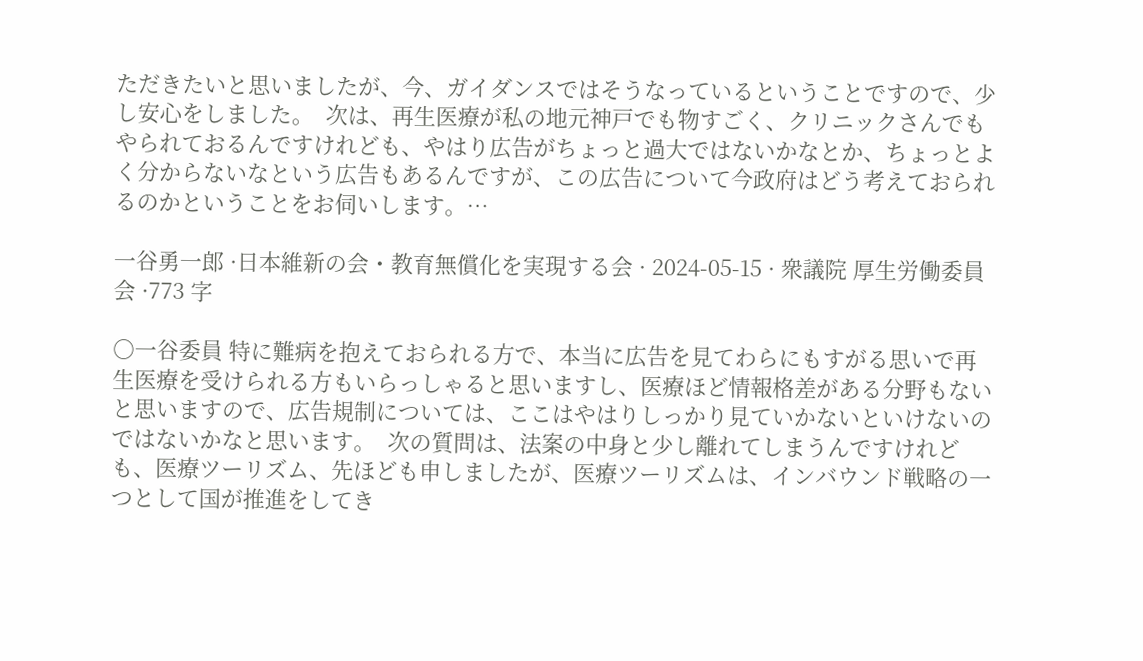ただきたいと思いましたが、今、ガイダンスではそうなっているということですので、少し安心をしました。  次は、再生医療が私の地元神戸でも物すごく、クリニックさんでもやられておるんですけれども、やはり広告がちょっと過大ではないかなとか、ちょっとよく分からないなという広告もあるんですが、この広告について今政府はどう考えておられるのかということをお伺いします。…

一谷勇一郎 ·日本維新の会・教育無償化を実現する会 · 2024-05-15 · 衆議院 厚生労働委員会 ·773 字

○一谷委員 特に難病を抱えておられる方で、本当に広告を見てわらにもすがる思いで再生医療を受けられる方もいらっしゃると思いますし、医療ほど情報格差がある分野もないと思いますので、広告規制については、ここはやはりしっかり見ていかないといけないのではないかなと思います。  次の質問は、法案の中身と少し離れてしまうんですけれども、医療ツーリズム、先ほども申しましたが、医療ツーリズムは、インバウンド戦略の一つとして国が推進をしてき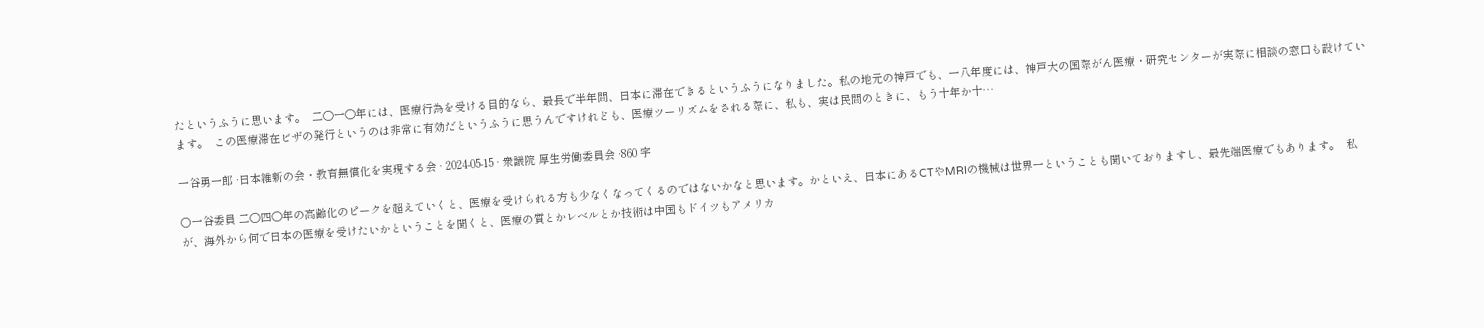たというふうに思います。  二〇一〇年には、医療行為を受ける目的なら、最長で半年間、日本に滞在できるというふうになりました。私の地元の神戸でも、一八年度には、神戸大の国際がん医療・研究センターが実際に相談の窓口も設けています。  この医療滞在ビザの発行というのは非常に有効だというふうに思うんですけれども、医療ツーリズムをされる際に、私も、実は民間のときに、もう十年か十…

一谷勇一郎 ·日本維新の会・教育無償化を実現する会 · 2024-05-15 · 衆議院 厚生労働委員会 ·860 字

○一谷委員 二〇四〇年の高齢化のピークを超えていくと、医療を受けられる方も少なくなってくるのではないかなと思います。かといえ、日本にあるCTやMRIの機械は世界一ということも聞いておりますし、最先端医療でもあります。  私が、海外から何で日本の医療を受けたいかということを聞くと、医療の質とかレベルとか技術は中国もドイツもアメリカ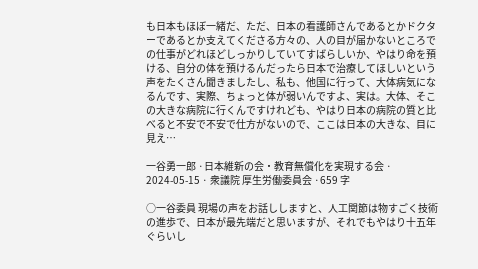も日本もほぼ一緒だ、ただ、日本の看護師さんであるとかドクターであるとか支えてくださる方々の、人の目が届かないところでの仕事がどれほどしっかりしていてすばらしいか、やはり命を預ける、自分の体を預けるんだったら日本で治療してほしいという声をたくさん聞きましたし、私も、他国に行って、大体病気になるんです、実際、ちょっと体が弱いんですよ、実は。大体、そこの大きな病院に行くんですけれども、やはり日本の病院の質と比べると不安で不安で仕方がないので、ここは日本の大きな、目に見え…

一谷勇一郎 ·日本維新の会・教育無償化を実現する会 · 2024-05-15 · 衆議院 厚生労働委員会 ·659 字

○一谷委員 現場の声をお話ししますと、人工関節は物すごく技術の進歩で、日本が最先端だと思いますが、それでもやはり十五年ぐらいし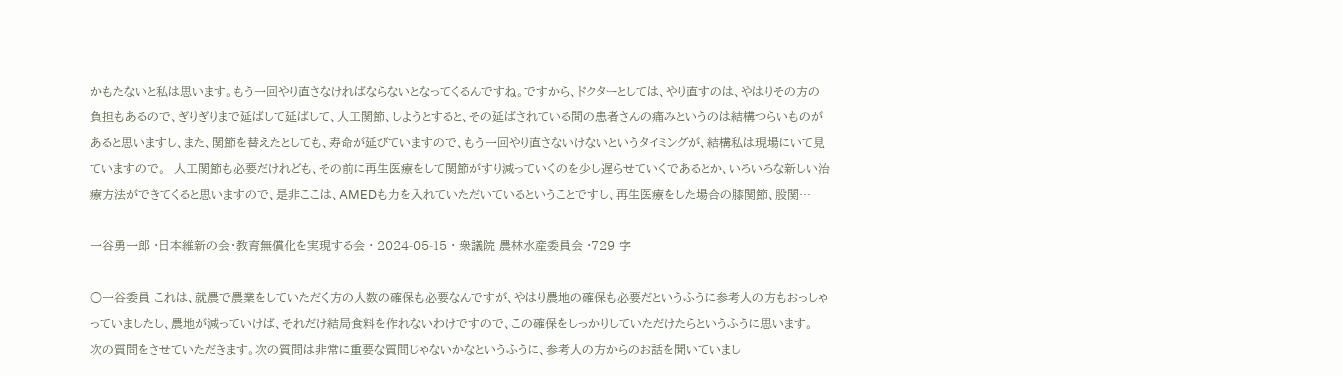かもたないと私は思います。もう一回やり直さなければならないとなってくるんですね。ですから、ドクターとしては、やり直すのは、やはりその方の負担もあるので、ぎりぎりまで延ばして延ばして、人工関節、しようとすると、その延ばされている間の患者さんの痛みというのは結構つらいものがあると思いますし、また、関節を替えたとしても、寿命が延びていますので、もう一回やり直さないけないというタイミングが、結構私は現場にいて見ていますので。  人工関節も必要だけれども、その前に再生医療をして関節がすり減っていくのを少し遅らせていくであるとか、いろいろな新しい治療方法ができてくると思いますので、是非ここは、AMEDも力を入れていただいているということですし、再生医療をした場合の膝関節、股関…

一谷勇一郎 ·日本維新の会・教育無償化を実現する会 · 2024-05-15 · 衆議院 農林水産委員会 ·729 字

○一谷委員 これは、就農で農業をしていただく方の人数の確保も必要なんですが、やはり農地の確保も必要だというふうに参考人の方もおっしゃっていましたし、農地が減っていけば、それだけ結局食料を作れないわけですので、この確保をしっかりしていただけたらというふうに思います。  次の質問をさせていただきます。次の質問は非常に重要な質問じゃないかなというふうに、参考人の方からのお話を聞いていまし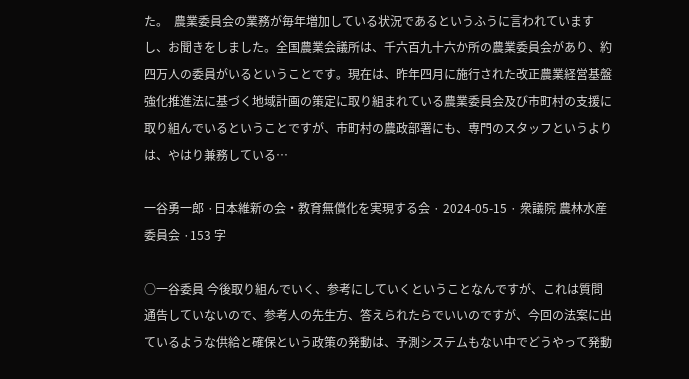た。  農業委員会の業務が毎年増加している状況であるというふうに言われていますし、お聞きをしました。全国農業会議所は、千六百九十六か所の農業委員会があり、約四万人の委員がいるということです。現在は、昨年四月に施行された改正農業経営基盤強化推進法に基づく地域計画の策定に取り組まれている農業委員会及び市町村の支援に取り組んでいるということですが、市町村の農政部署にも、専門のスタッフというよりは、やはり兼務している…

一谷勇一郎 ·日本維新の会・教育無償化を実現する会 · 2024-05-15 · 衆議院 農林水産委員会 ·153 字

○一谷委員 今後取り組んでいく、参考にしていくということなんですが、これは質問通告していないので、参考人の先生方、答えられたらでいいのですが、今回の法案に出ているような供給と確保という政策の発動は、予測システムもない中でどうやって発動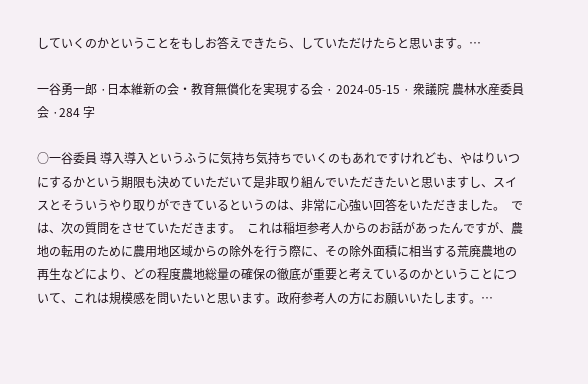していくのかということをもしお答えできたら、していただけたらと思います。…

一谷勇一郎 ·日本維新の会・教育無償化を実現する会 · 2024-05-15 · 衆議院 農林水産委員会 ·284 字

○一谷委員 導入導入というふうに気持ち気持ちでいくのもあれですけれども、やはりいつにするかという期限も決めていただいて是非取り組んでいただきたいと思いますし、スイスとそういうやり取りができているというのは、非常に心強い回答をいただきました。  では、次の質問をさせていただきます。  これは稲垣参考人からのお話があったんですが、農地の転用のために農用地区域からの除外を行う際に、その除外面積に相当する荒廃農地の再生などにより、どの程度農地総量の確保の徹底が重要と考えているのかということについて、これは規模感を問いたいと思います。政府参考人の方にお願いいたします。…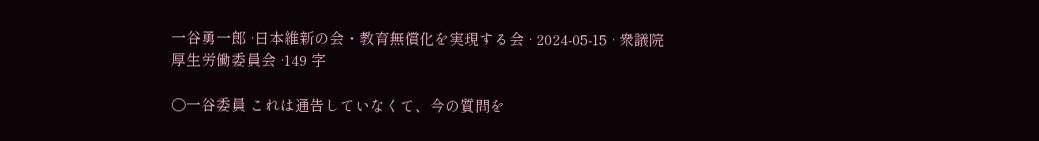一谷勇一郎 ·日本維新の会・教育無償化を実現する会 · 2024-05-15 · 衆議院 厚生労働委員会 ·149 字

○一谷委員 これは通告していなくて、今の質問を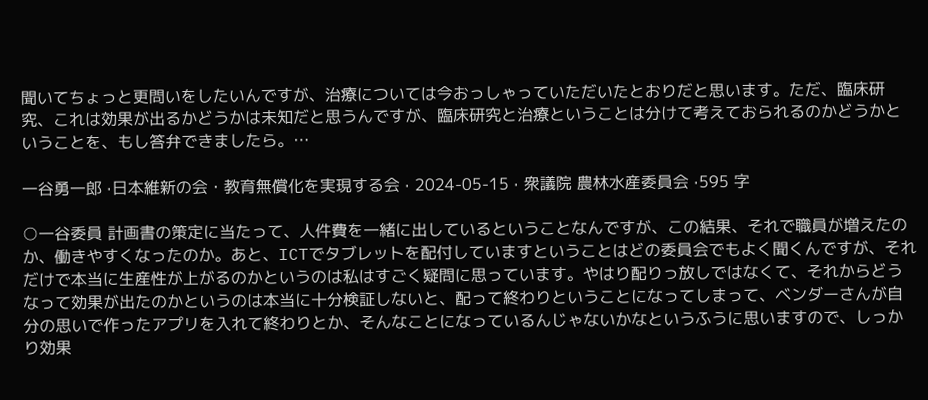聞いてちょっと更問いをしたいんですが、治療については今おっしゃっていただいたとおりだと思います。ただ、臨床研究、これは効果が出るかどうかは未知だと思うんですが、臨床研究と治療ということは分けて考えておられるのかどうかということを、もし答弁できましたら。…

一谷勇一郎 ·日本維新の会・教育無償化を実現する会 · 2024-05-15 · 衆議院 農林水産委員会 ·595 字

○一谷委員 計画書の策定に当たって、人件費を一緒に出しているということなんですが、この結果、それで職員が増えたのか、働きやすくなったのか。あと、ICTでタブレットを配付していますということはどの委員会でもよく聞くんですが、それだけで本当に生産性が上がるのかというのは私はすごく疑問に思っています。やはり配りっ放しではなくて、それからどうなって効果が出たのかというのは本当に十分検証しないと、配って終わりということになってしまって、ベンダーさんが自分の思いで作ったアプリを入れて終わりとか、そんなことになっているんじゃないかなというふうに思いますので、しっかり効果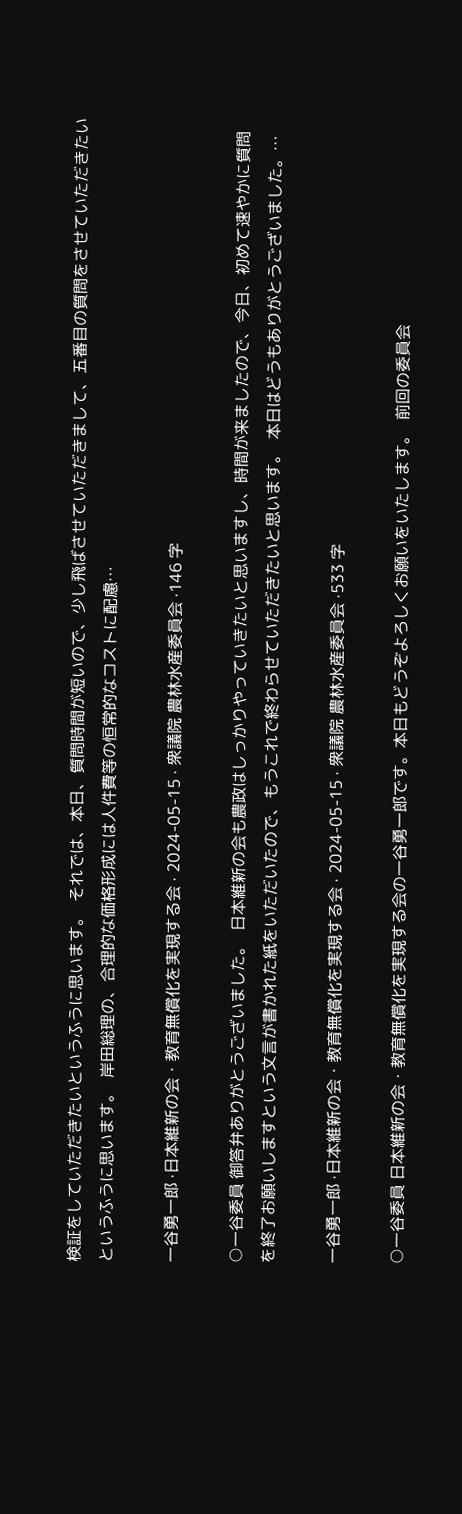検証をしていただきたいというふうに思います。  それでは、本日、質問時間が短いので、少し飛ばさせていただきまして、五番目の質問をさせていただきたいというふうに思います。  岸田総理の、合理的な価格形成には人件費等の恒常的なコストに配慮…

一谷勇一郎 ·日本維新の会・教育無償化を実現する会 · 2024-05-15 · 衆議院 農林水産委員会 ·146 字

○一谷委員 御答弁ありがとうございました。  日本維新の会も農政はしっかりやっていきたいと思いますし、時間が来ましたので、今日、初めて速やかに質問を終了お願いしますという文言が書かれた紙をいただいたので、もうこれで終わらせていただきたいと思います。  本日はどうもありがとうございました。…

一谷勇一郎 ·日本維新の会・教育無償化を実現する会 · 2024-05-15 · 衆議院 農林水産委員会 ·533 字

○一谷委員 日本維新の会・教育無償化を実現する会の一谷勇一郎です。本日もどうぞよろしくお願いをいたします。  前回の委員会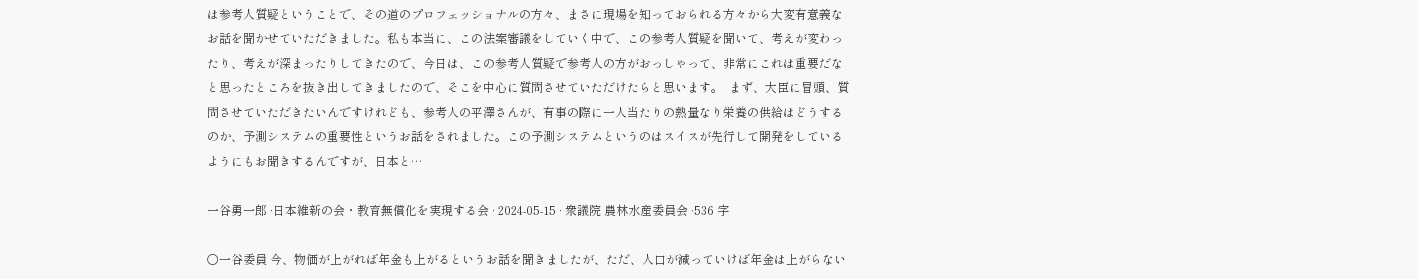は参考人質疑ということで、その道のプロフェッショナルの方々、まさに現場を知っておられる方々から大変有意義なお話を聞かせていただきました。私も本当に、この法案審議をしていく中で、この参考人質疑を聞いて、考えが変わったり、考えが深まったりしてきたので、今日は、この参考人質疑で参考人の方がおっしゃって、非常にこれは重要だなと思ったところを抜き出してきましたので、そこを中心に質問させていただけたらと思います。  まず、大臣に冒頭、質問させていただきたいんですけれども、参考人の平澤さんが、有事の際に一人当たりの熱量なり栄養の供給はどうするのか、予測システムの重要性というお話をされました。この予測システムというのはスイスが先行して開発をしているようにもお聞きするんですが、日本と…

一谷勇一郎 ·日本維新の会・教育無償化を実現する会 · 2024-05-15 · 衆議院 農林水産委員会 ·536 字

○一谷委員 今、物価が上がれば年金も上がるというお話を聞きましたが、ただ、人口が減っていけば年金は上がらない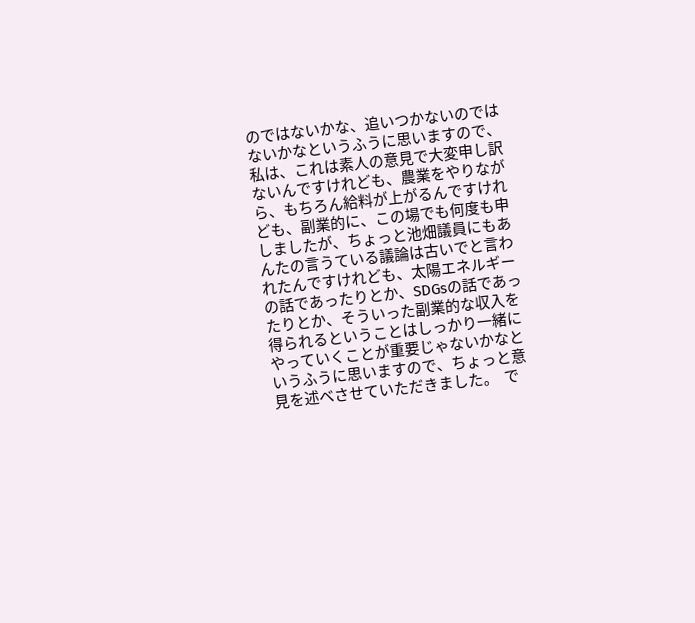のではないかな、追いつかないのではないかなというふうに思いますので、私は、これは素人の意見で大変申し訳ないんですけれども、農業をやりながら、もちろん給料が上がるんですけれども、副業的に、この場でも何度も申しましたが、ちょっと池畑議員にもあんたの言うている議論は古いでと言われたんですけれども、太陽エネルギーの話であったりとか、SDGsの話であったりとか、そういった副業的な収入を得られるということはしっかり一緒にやっていくことが重要じゃないかなというふうに思いますので、ちょっと意見を述べさせていただきました。  で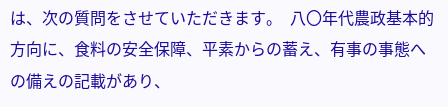は、次の質問をさせていただきます。  八〇年代農政基本的方向に、食料の安全保障、平素からの蓄え、有事の事態への備えの記載があり、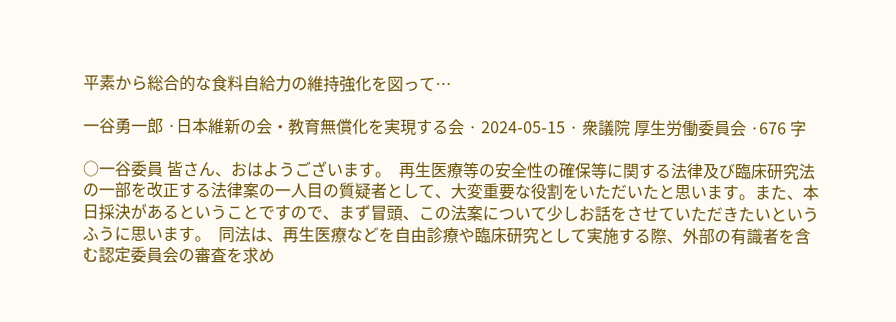平素から総合的な食料自給力の維持強化を図って…

一谷勇一郎 ·日本維新の会・教育無償化を実現する会 · 2024-05-15 · 衆議院 厚生労働委員会 ·676 字

○一谷委員 皆さん、おはようございます。  再生医療等の安全性の確保等に関する法律及び臨床研究法の一部を改正する法律案の一人目の質疑者として、大変重要な役割をいただいたと思います。また、本日採決があるということですので、まず冒頭、この法案について少しお話をさせていただきたいというふうに思います。  同法は、再生医療などを自由診療や臨床研究として実施する際、外部の有識者を含む認定委員会の審査を求め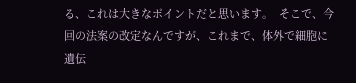る、これは大きなポイントだと思います。  そこで、今回の法案の改定なんですが、これまで、体外で細胞に遺伝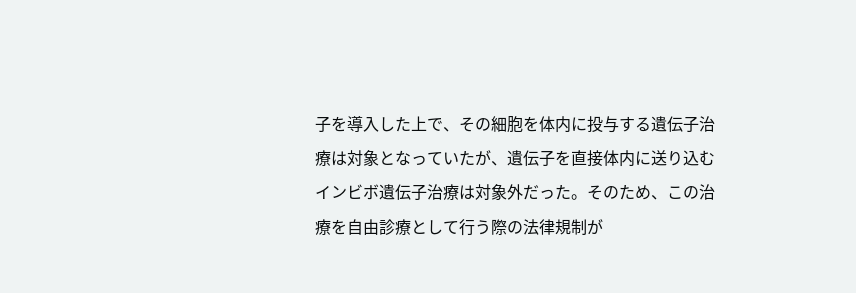子を導入した上で、その細胞を体内に投与する遺伝子治療は対象となっていたが、遺伝子を直接体内に送り込むインビボ遺伝子治療は対象外だった。そのため、この治療を自由診療として行う際の法律規制が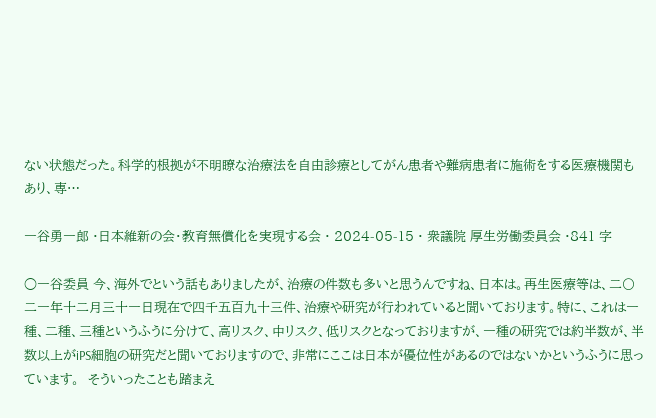ない状態だった。科学的根拠が不明瞭な治療法を自由診療としてがん患者や難病患者に施術をする医療機関もあり、専…

一谷勇一郎 ·日本維新の会・教育無償化を実現する会 · 2024-05-15 · 衆議院 厚生労働委員会 ·841 字

○一谷委員 今、海外でという話もありましたが、治療の件数も多いと思うんですね、日本は。再生医療等は、二〇二一年十二月三十一日現在で四千五百九十三件、治療や研究が行われていると聞いております。特に、これは一種、二種、三種というふうに分けて、高リスク、中リスク、低リスクとなっておりますが、一種の研究では約半数が、半数以上がiPS細胞の研究だと聞いておりますので、非常にここは日本が優位性があるのではないかというふうに思っています。  そういったことも踏まえ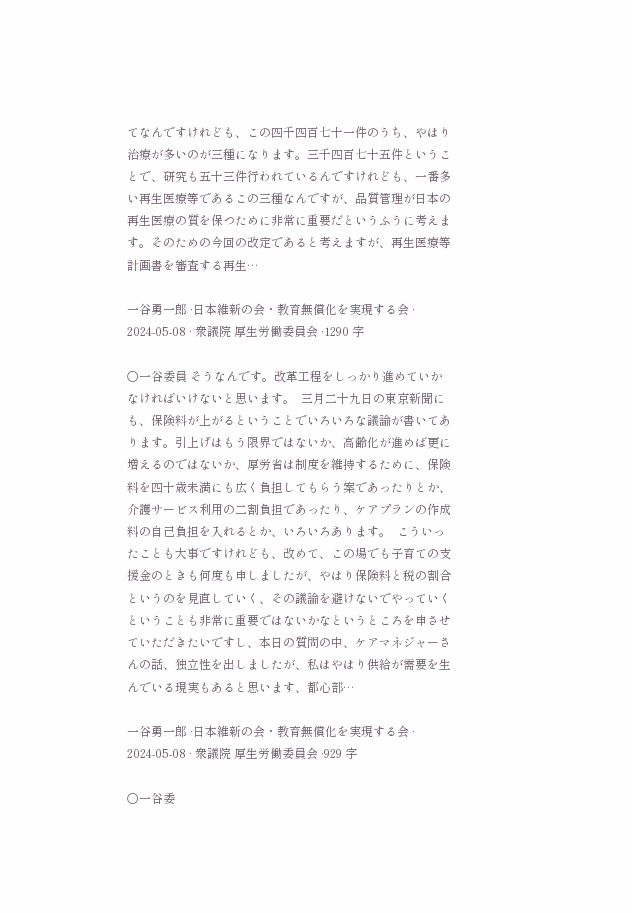てなんですけれども、この四千四百七十一件のうち、やはり治療が多いのが三種になります。三千四百七十五件ということで、研究も五十三件行われているんですけれども、一番多い再生医療等であるこの三種なんですが、品質管理が日本の再生医療の質を保つために非常に重要だというふうに考えます。そのための今回の改定であると考えますが、再生医療等計画書を審査する再生…

一谷勇一郎 ·日本維新の会・教育無償化を実現する会 · 2024-05-08 · 衆議院 厚生労働委員会 ·1290 字

○一谷委員 そうなんです。改革工程をしっかり進めていかなければいけないと思います。  三月二十九日の東京新聞にも、保険料が上がるということでいろいろな議論が書いてあります。引上げはもう限界ではないか、高齢化が進めば更に増えるのではないか、厚労省は制度を維持するために、保険料を四十歳未満にも広く負担してもらう案であったりとか、介護サービス利用の二割負担であったり、ケアプランの作成料の自己負担を入れるとか、いろいろあります。  こういったことも大事ですけれども、改めて、この場でも子育ての支援金のときも何度も申しましたが、やはり保険料と税の割合というのを見直していく、その議論を避けないでやっていくということも非常に重要ではないかなというところを申させていただきたいですし、本日の質問の中、ケアマネジャーさんの話、独立性を出しましたが、私はやはり供給が需要を生んでいる現実もあると思います、都心部…

一谷勇一郎 ·日本維新の会・教育無償化を実現する会 · 2024-05-08 · 衆議院 厚生労働委員会 ·929 字

○一谷委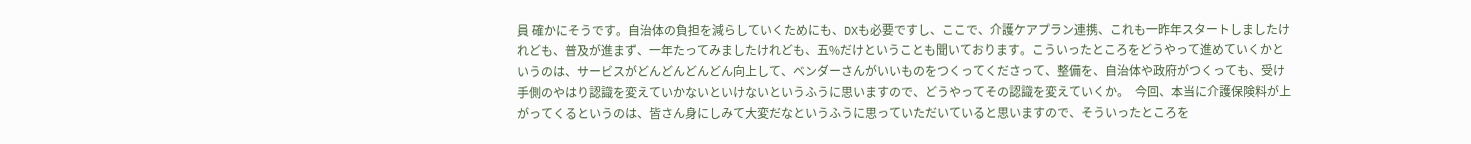員 確かにそうです。自治体の負担を減らしていくためにも、DXも必要ですし、ここで、介護ケアプラン連携、これも一昨年スタートしましたけれども、普及が進まず、一年たってみましたけれども、五%だけということも聞いております。こういったところをどうやって進めていくかというのは、サービスがどんどんどんどん向上して、ベンダーさんがいいものをつくってくださって、整備を、自治体や政府がつくっても、受け手側のやはり認識を変えていかないといけないというふうに思いますので、どうやってその認識を変えていくか。  今回、本当に介護保険料が上がってくるというのは、皆さん身にしみて大変だなというふうに思っていただいていると思いますので、そういったところを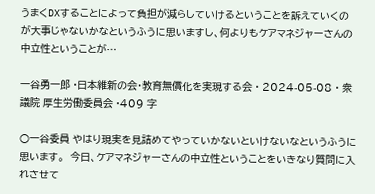うまくDXすることによって負担が減らしていけるということを訴えていくのが大事じゃないかなというふうに思いますし、何よりもケアマネジャーさんの中立性ということが…

一谷勇一郎 ·日本維新の会・教育無償化を実現する会 · 2024-05-08 · 衆議院 厚生労働委員会 ·409 字

○一谷委員 やはり現実を見詰めてやっていかないといけないなというふうに思います。  今日、ケアマネジャーさんの中立性ということをいきなり質問に入れさせて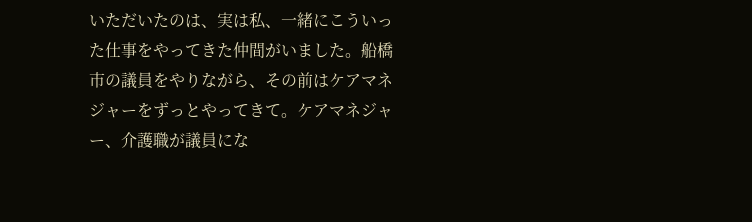いただいたのは、実は私、一緒にこういった仕事をやってきた仲間がいました。船橋市の議員をやりながら、その前はケアマネジャーをずっとやってきて。ケアマネジャー、介護職が議員にな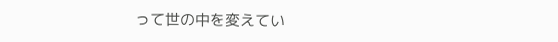って世の中を変えてい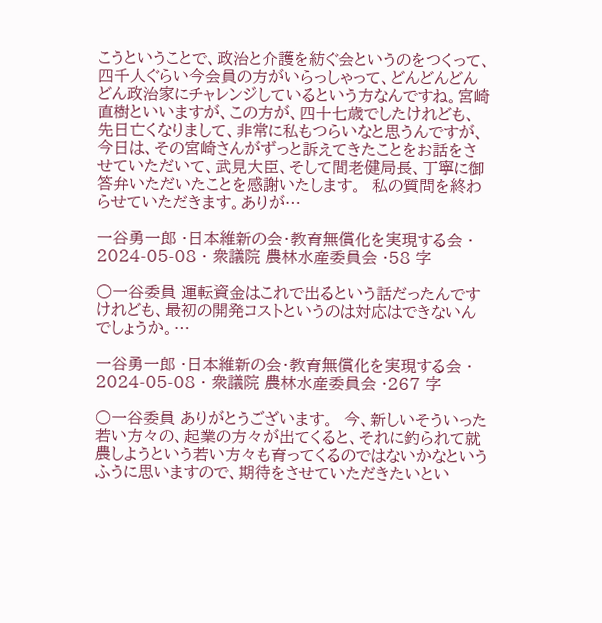こうということで、政治と介護を紡ぐ会というのをつくって、四千人ぐらい今会員の方がいらっしゃって、どんどんどんどん政治家にチャレンジしているという方なんですね。宮崎直樹といいますが、この方が、四十七歳でしたけれども、先日亡くなりまして、非常に私もつらいなと思うんですが、今日は、その宮崎さんがずっと訴えてきたことをお話をさせていただいて、武見大臣、そして間老健局長、丁寧に御答弁いただいたことを感謝いたします。  私の質問を終わらせていただきます。ありが…

一谷勇一郎 ·日本維新の会・教育無償化を実現する会 · 2024-05-08 · 衆議院 農林水産委員会 ·58 字

○一谷委員 運転資金はこれで出るという話だったんですけれども、最初の開発コストというのは対応はできないんでしょうか。…

一谷勇一郎 ·日本維新の会・教育無償化を実現する会 · 2024-05-08 · 衆議院 農林水産委員会 ·267 字

○一谷委員 ありがとうございます。  今、新しいそういった若い方々の、起業の方々が出てくると、それに釣られて就農しようという若い方々も育ってくるのではないかなというふうに思いますので、期待をさせていただきたいとい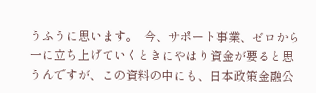うふうに思います。  今、サポート事業、ゼロから一に立ち上げていくときにやはり資金が要ると思うんですが、この資料の中にも、日本政策金融公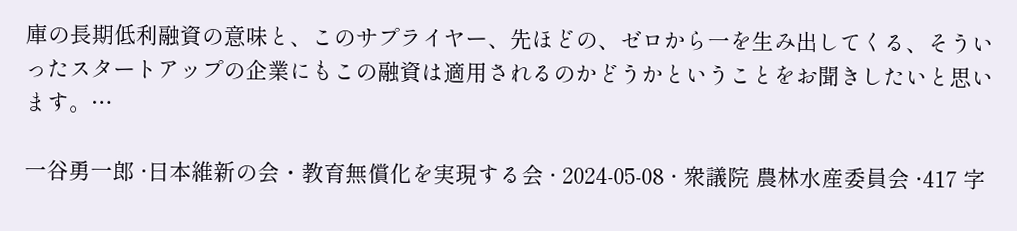庫の長期低利融資の意味と、このサプライヤー、先ほどの、ゼロから一を生み出してくる、そういったスタートアップの企業にもこの融資は適用されるのかどうかということをお聞きしたいと思います。…

一谷勇一郎 ·日本維新の会・教育無償化を実現する会 · 2024-05-08 · 衆議院 農林水産委員会 ·417 字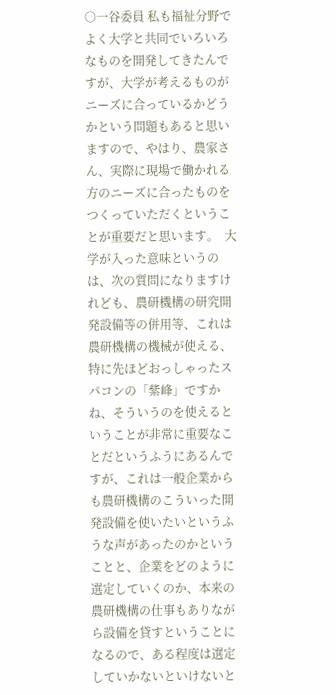○一谷委員 私も福祉分野でよく大学と共同でいろいろなものを開発してきたんですが、大学が考えるものがニーズに合っているかどうかという問題もあると思いますので、やはり、農家さん、実際に現場で働かれる方のニーズに合ったものをつくっていただくということが重要だと思います。  大学が入った意味というのは、次の質問になりますけれども、農研機構の研究開発設備等の併用等、これは農研機構の機械が使える、特に先ほどおっしゃったスパコンの「紫峰」ですかね、そういうのを使えるということが非常に重要なことだというふうにあるんですが、これは一般企業からも農研機構のこういった開発設備を使いたいというふうな声があったのかということと、企業をどのように選定していくのか、本来の農研機構の仕事もありながら設備を貸すということになるので、ある程度は選定していかないといけないと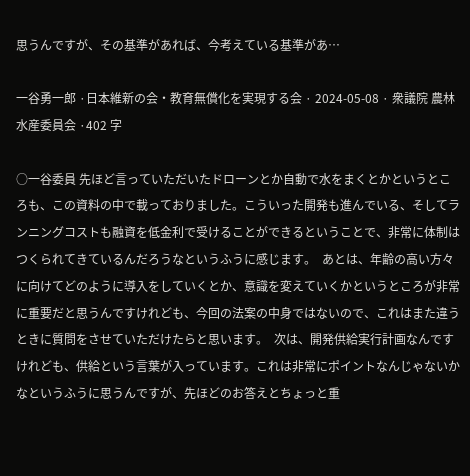思うんですが、その基準があれば、今考えている基準があ…

一谷勇一郎 ·日本維新の会・教育無償化を実現する会 · 2024-05-08 · 衆議院 農林水産委員会 ·402 字

○一谷委員 先ほど言っていただいたドローンとか自動で水をまくとかというところも、この資料の中で載っておりました。こういった開発も進んでいる、そしてランニングコストも融資を低金利で受けることができるということで、非常に体制はつくられてきているんだろうなというふうに感じます。  あとは、年齢の高い方々に向けてどのように導入をしていくとか、意識を変えていくかというところが非常に重要だと思うんですけれども、今回の法案の中身ではないので、これはまた違うときに質問をさせていただけたらと思います。  次は、開発供給実行計画なんですけれども、供給という言葉が入っています。これは非常にポイントなんじゃないかなというふうに思うんですが、先ほどのお答えとちょっと重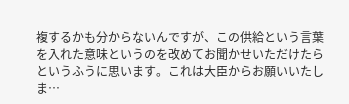複するかも分からないんですが、この供給という言葉を入れた意味というのを改めてお聞かせいただけたらというふうに思います。これは大臣からお願いいたしま…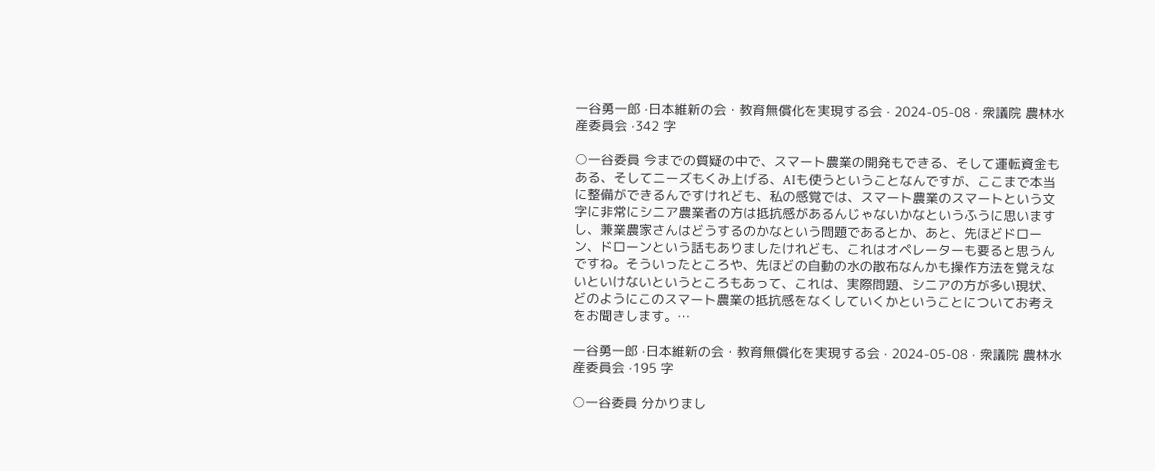一谷勇一郎 ·日本維新の会・教育無償化を実現する会 · 2024-05-08 · 衆議院 農林水産委員会 ·342 字

○一谷委員 今までの質疑の中で、スマート農業の開発もできる、そして運転資金もある、そしてニーズもくみ上げる、AIも使うということなんですが、ここまで本当に整備ができるんですけれども、私の感覚では、スマート農業のスマートという文字に非常にシニア農業者の方は抵抗感があるんじゃないかなというふうに思いますし、兼業農家さんはどうするのかなという問題であるとか、あと、先ほどドローン、ドローンという話もありましたけれども、これはオペレーターも要ると思うんですね。そういったところや、先ほどの自動の水の散布なんかも操作方法を覚えないといけないというところもあって、これは、実際問題、シニアの方が多い現状、どのようにこのスマート農業の抵抗感をなくしていくかということについてお考えをお聞きします。…

一谷勇一郎 ·日本維新の会・教育無償化を実現する会 · 2024-05-08 · 衆議院 農林水産委員会 ·195 字

○一谷委員 分かりまし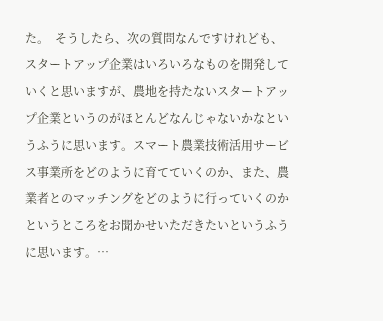た。  そうしたら、次の質問なんですけれども、スタートアップ企業はいろいろなものを開発していくと思いますが、農地を持たないスタートアップ企業というのがほとんどなんじゃないかなというふうに思います。スマート農業技術活用サービス事業所をどのように育てていくのか、また、農業者とのマッチングをどのように行っていくのかというところをお聞かせいただきたいというふうに思います。…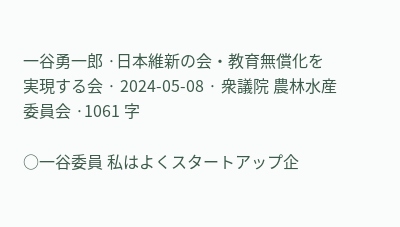一谷勇一郎 ·日本維新の会・教育無償化を実現する会 · 2024-05-08 · 衆議院 農林水産委員会 ·1061 字

○一谷委員 私はよくスタートアップ企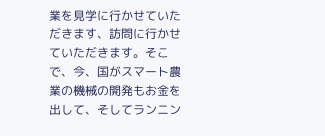業を見学に行かせていただきます、訪問に行かせていただきます。そこで、今、国がスマート農業の機械の開発もお金を出して、そしてランニン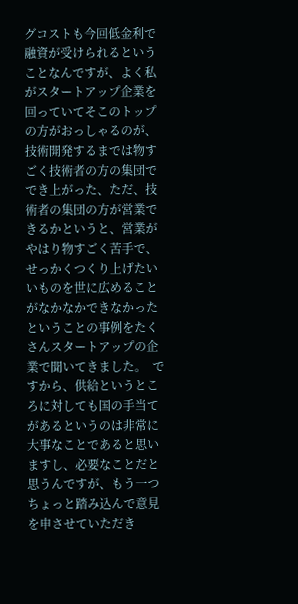グコストも今回低金利で融資が受けられるということなんですが、よく私がスタートアップ企業を回っていてそこのトップの方がおっしゃるのが、技術開発するまでは物すごく技術者の方の集団ででき上がった、ただ、技術者の集団の方が営業できるかというと、営業がやはり物すごく苦手で、せっかくつくり上げたいいものを世に広めることがなかなかできなかったということの事例をたくさんスタートアップの企業で聞いてきました。  ですから、供給というところに対しても国の手当てがあるというのは非常に大事なことであると思いますし、必要なことだと思うんですが、もう一つちょっと踏み込んで意見を申させていただき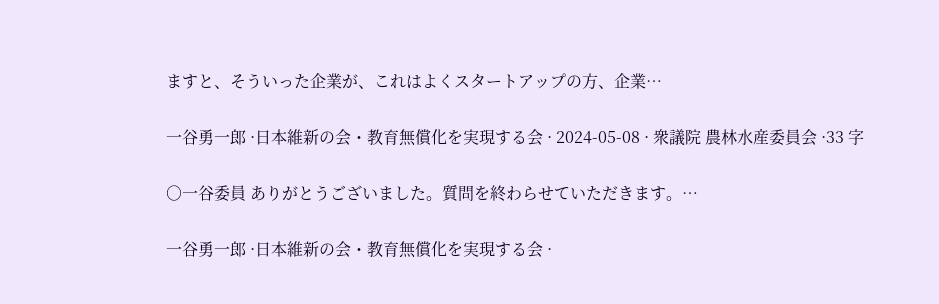ますと、そういった企業が、これはよくスタートアップの方、企業…

一谷勇一郎 ·日本維新の会・教育無償化を実現する会 · 2024-05-08 · 衆議院 農林水産委員会 ·33 字

○一谷委員 ありがとうございました。質問を終わらせていただきます。…

一谷勇一郎 ·日本維新の会・教育無償化を実現する会 ·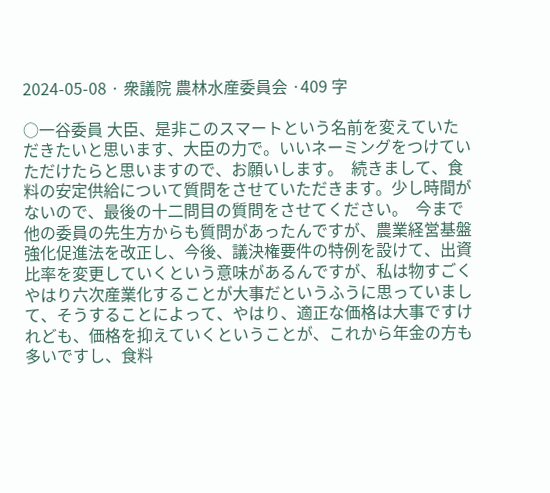2024-05-08 · 衆議院 農林水産委員会 ·409 字

○一谷委員 大臣、是非このスマートという名前を変えていただきたいと思います、大臣の力で。いいネーミングをつけていただけたらと思いますので、お願いします。  続きまして、食料の安定供給について質問をさせていただきます。少し時間がないので、最後の十二問目の質問をさせてください。  今まで他の委員の先生方からも質問があったんですが、農業経営基盤強化促進法を改正し、今後、議決権要件の特例を設けて、出資比率を変更していくという意味があるんですが、私は物すごくやはり六次産業化することが大事だというふうに思っていまして、そうすることによって、やはり、適正な価格は大事ですけれども、価格を抑えていくということが、これから年金の方も多いですし、食料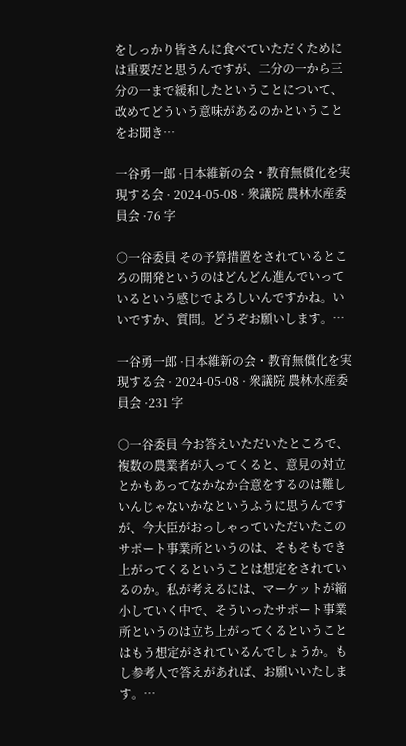をしっかり皆さんに食べていただくためには重要だと思うんですが、二分の一から三分の一まで緩和したということについて、改めてどういう意味があるのかということをお聞き…

一谷勇一郎 ·日本維新の会・教育無償化を実現する会 · 2024-05-08 · 衆議院 農林水産委員会 ·76 字

○一谷委員 その予算措置をされているところの開発というのはどんどん進んでいっているという感じでよろしいんですかね。いいですか、質問。どうぞお願いします。…

一谷勇一郎 ·日本維新の会・教育無償化を実現する会 · 2024-05-08 · 衆議院 農林水産委員会 ·231 字

○一谷委員 今お答えいただいたところで、複数の農業者が入ってくると、意見の対立とかもあってなかなか合意をするのは難しいんじゃないかなというふうに思うんですが、今大臣がおっしゃっていただいたこのサポート事業所というのは、そもそもでき上がってくるということは想定をされているのか。私が考えるには、マーケットが縮小していく中で、そういったサポート事業所というのは立ち上がってくるということはもう想定がされているんでしょうか。もし参考人で答えがあれば、お願いいたします。…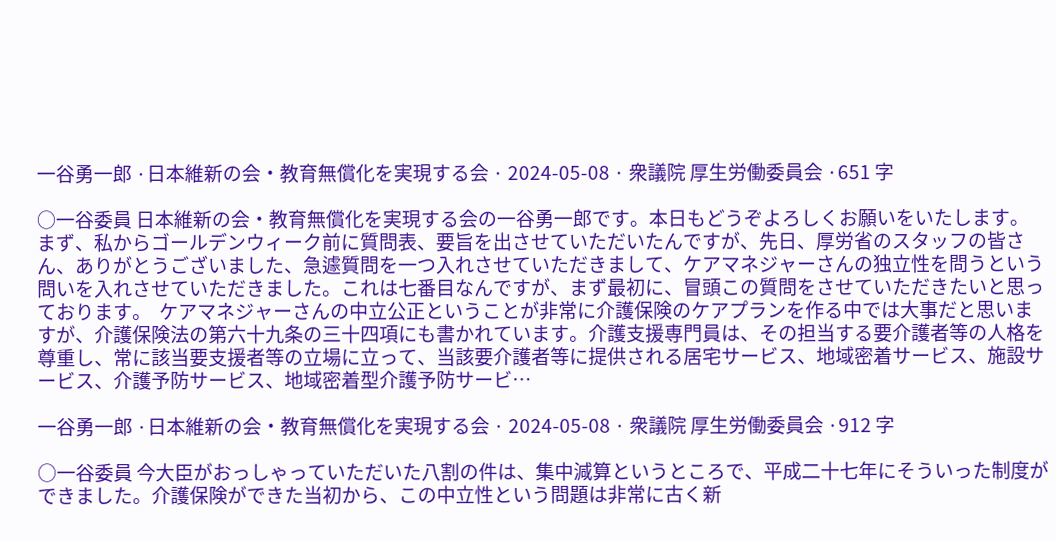一谷勇一郎 ·日本維新の会・教育無償化を実現する会 · 2024-05-08 · 衆議院 厚生労働委員会 ·651 字

○一谷委員 日本維新の会・教育無償化を実現する会の一谷勇一郎です。本日もどうぞよろしくお願いをいたします。  まず、私からゴールデンウィーク前に質問表、要旨を出させていただいたんですが、先日、厚労省のスタッフの皆さん、ありがとうございました、急遽質問を一つ入れさせていただきまして、ケアマネジャーさんの独立性を問うという問いを入れさせていただきました。これは七番目なんですが、まず最初に、冒頭この質問をさせていただきたいと思っております。  ケアマネジャーさんの中立公正ということが非常に介護保険のケアプランを作る中では大事だと思いますが、介護保険法の第六十九条の三十四項にも書かれています。介護支援専門員は、その担当する要介護者等の人格を尊重し、常に該当要支援者等の立場に立って、当該要介護者等に提供される居宅サービス、地域密着サービス、施設サービス、介護予防サービス、地域密着型介護予防サービ…

一谷勇一郎 ·日本維新の会・教育無償化を実現する会 · 2024-05-08 · 衆議院 厚生労働委員会 ·912 字

○一谷委員 今大臣がおっしゃっていただいた八割の件は、集中減算というところで、平成二十七年にそういった制度ができました。介護保険ができた当初から、この中立性という問題は非常に古く新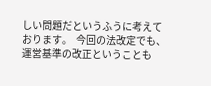しい問題だというふうに考えております。  今回の法改定でも、運営基準の改正ということも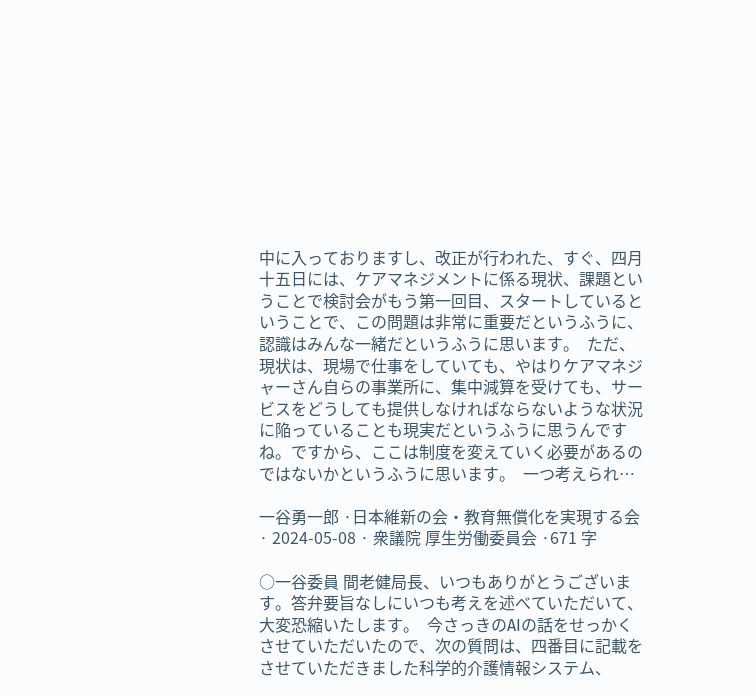中に入っておりますし、改正が行われた、すぐ、四月十五日には、ケアマネジメントに係る現状、課題ということで検討会がもう第一回目、スタートしているということで、この問題は非常に重要だというふうに、認識はみんな一緒だというふうに思います。  ただ、現状は、現場で仕事をしていても、やはりケアマネジャーさん自らの事業所に、集中減算を受けても、サービスをどうしても提供しなければならないような状況に陥っていることも現実だというふうに思うんですね。ですから、ここは制度を変えていく必要があるのではないかというふうに思います。  一つ考えられ…

一谷勇一郎 ·日本維新の会・教育無償化を実現する会 · 2024-05-08 · 衆議院 厚生労働委員会 ·671 字

○一谷委員 間老健局長、いつもありがとうございます。答弁要旨なしにいつも考えを述べていただいて、大変恐縮いたします。  今さっきのAIの話をせっかくさせていただいたので、次の質問は、四番目に記載をさせていただきました科学的介護情報システム、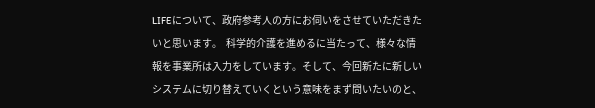LIFEについて、政府参考人の方にお伺いをさせていただきたいと思います。  科学的介護を進めるに当たって、様々な情報を事業所は入力をしています。そして、今回新たに新しいシステムに切り替えていくという意味をまず問いたいのと、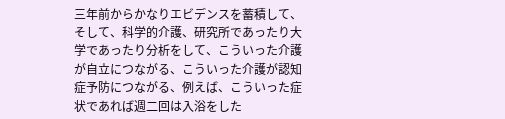三年前からかなりエビデンスを蓄積して、そして、科学的介護、研究所であったり大学であったり分析をして、こういった介護が自立につながる、こういった介護が認知症予防につながる、例えば、こういった症状であれば週二回は入浴をした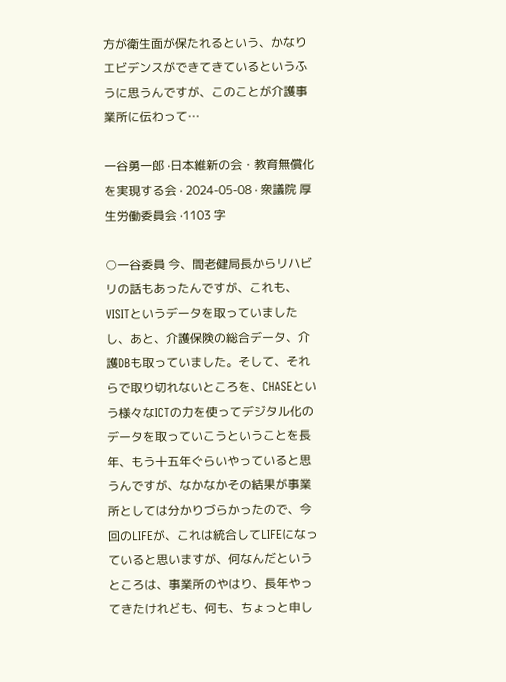方が衛生面が保たれるという、かなりエビデンスができてきているというふうに思うんですが、このことが介護事業所に伝わって…

一谷勇一郎 ·日本維新の会・教育無償化を実現する会 · 2024-05-08 · 衆議院 厚生労働委員会 ·1103 字

○一谷委員 今、間老健局長からリハビリの話もあったんですが、これも、VISITというデータを取っていましたし、あと、介護保険の総合データ、介護DBも取っていました。そして、それらで取り切れないところを、CHASEという様々なICTの力を使ってデジタル化のデータを取っていこうということを長年、もう十五年ぐらいやっていると思うんですが、なかなかその結果が事業所としては分かりづらかったので、今回のLIFEが、これは統合してLIFEになっていると思いますが、何なんだというところは、事業所のやはり、長年やってきたけれども、何も、ちょっと申し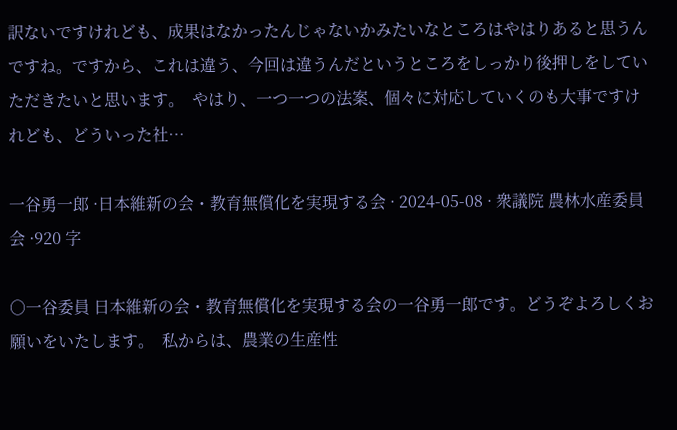訳ないですけれども、成果はなかったんじゃないかみたいなところはやはりあると思うんですね。ですから、これは違う、今回は違うんだというところをしっかり後押しをしていただきたいと思います。  やはり、一つ一つの法案、個々に対応していくのも大事ですけれども、どういった社…

一谷勇一郎 ·日本維新の会・教育無償化を実現する会 · 2024-05-08 · 衆議院 農林水産委員会 ·920 字

○一谷委員 日本維新の会・教育無償化を実現する会の一谷勇一郎です。どうぞよろしくお願いをいたします。  私からは、農業の生産性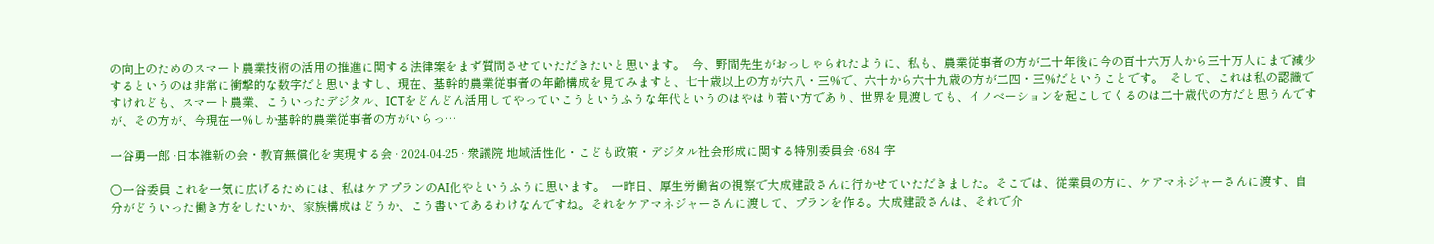の向上のためのスマート農業技術の活用の推進に関する法律案をまず質問させていただきたいと思います。  今、野間先生がおっしゃられたように、私も、農業従事者の方が二十年後に今の百十六万人から三十万人にまで減少するというのは非常に衝撃的な数字だと思いますし、現在、基幹的農業従事者の年齢構成を見てみますと、七十歳以上の方が六八・三%で、六十から六十九歳の方が二四・三%だということです。  そして、これは私の認識ですけれども、スマート農業、こういったデジタル、ICTをどんどん活用してやっていこうというふうな年代というのはやはり若い方であり、世界を見渡しても、イノベーションを起こしてくるのは二十歳代の方だと思うんですが、その方が、今現在一%しか基幹的農業従事者の方がいらっ…

一谷勇一郎 ·日本維新の会・教育無償化を実現する会 · 2024-04-25 · 衆議院 地域活性化・こども政策・デジタル社会形成に関する特別委員会 ·684 字

○一谷委員 これを一気に広げるためには、私はケアプランのAI化やというふうに思います。  一昨日、厚生労働省の視察で大成建設さんに行かせていただきました。そこでは、従業員の方に、ケアマネジャーさんに渡す、自分がどういった働き方をしたいか、家族構成はどうか、こう書いてあるわけなんですね。それをケアマネジャーさんに渡して、プランを作る。大成建設さんは、それで介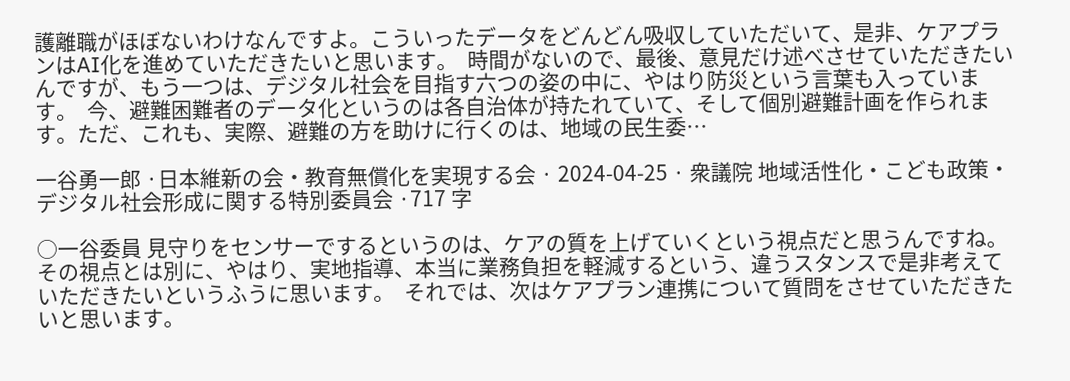護離職がほぼないわけなんですよ。こういったデータをどんどん吸収していただいて、是非、ケアプランはAI化を進めていただきたいと思います。  時間がないので、最後、意見だけ述べさせていただきたいんですが、もう一つは、デジタル社会を目指す六つの姿の中に、やはり防災という言葉も入っています。  今、避難困難者のデータ化というのは各自治体が持たれていて、そして個別避難計画を作られます。ただ、これも、実際、避難の方を助けに行くのは、地域の民生委…

一谷勇一郎 ·日本維新の会・教育無償化を実現する会 · 2024-04-25 · 衆議院 地域活性化・こども政策・デジタル社会形成に関する特別委員会 ·717 字

○一谷委員 見守りをセンサーでするというのは、ケアの質を上げていくという視点だと思うんですね。その視点とは別に、やはり、実地指導、本当に業務負担を軽減するという、違うスタンスで是非考えていただきたいというふうに思います。  それでは、次はケアプラン連携について質問をさせていただきたいと思います。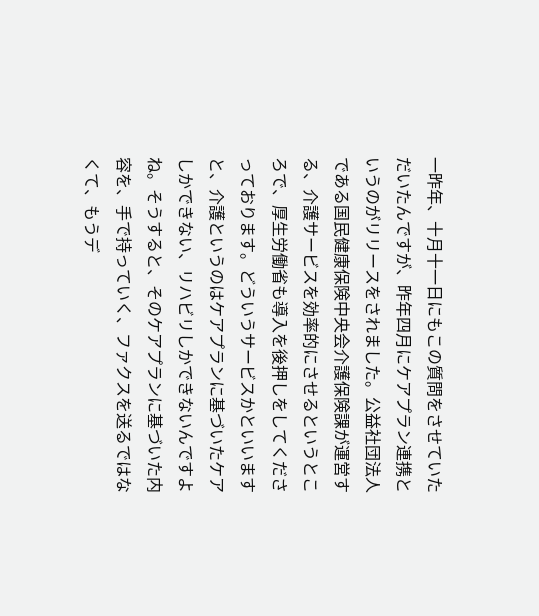一昨年、十月十一日にもこの質問をさせていただいたんですが、昨年四月にケアプラン連携というのがリリースをされました。公益社団法人である国民健康保険中央会介護保険課が運営する、介護サービスを効率的にさせるというところで、厚生労働省も導入を後押しをしてくださっております。どういうサービスかといいますと、介護というのはケアプランに基づいたケアしかできない、リハビリしかできないんですよね。そうすると、そのケアプランに基づいた内容を、手で持っていく、ファクスを送るではなくて、もうデ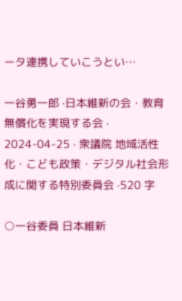ータ連携していこうとい…

一谷勇一郎 ·日本維新の会・教育無償化を実現する会 · 2024-04-25 · 衆議院 地域活性化・こども政策・デジタル社会形成に関する特別委員会 ·520 字

○一谷委員 日本維新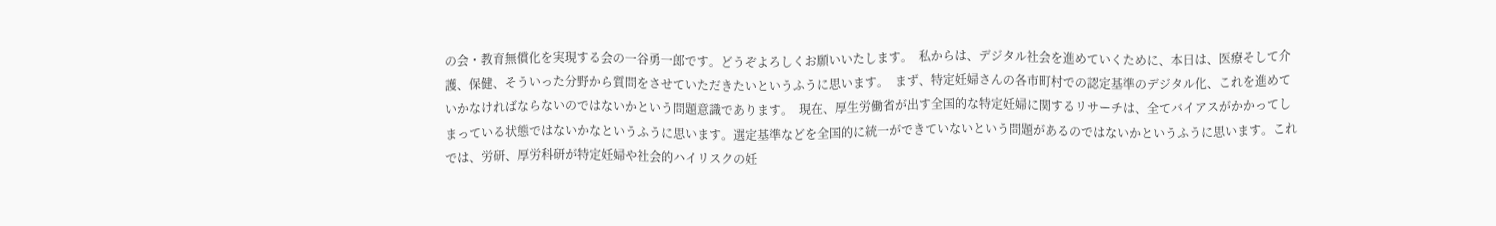の会・教育無償化を実現する会の一谷勇一郎です。どうぞよろしくお願いいたします。  私からは、デジタル社会を進めていくために、本日は、医療そして介護、保健、そういった分野から質問をさせていただきたいというふうに思います。  まず、特定妊婦さんの各市町村での認定基準のデジタル化、これを進めていかなければならないのではないかという問題意識であります。  現在、厚生労働省が出す全国的な特定妊婦に関するリサーチは、全てバイアスがかかってしまっている状態ではないかなというふうに思います。選定基準などを全国的に統一ができていないという問題があるのではないかというふうに思います。これでは、労研、厚労科研が特定妊婦や社会的ハイリスクの妊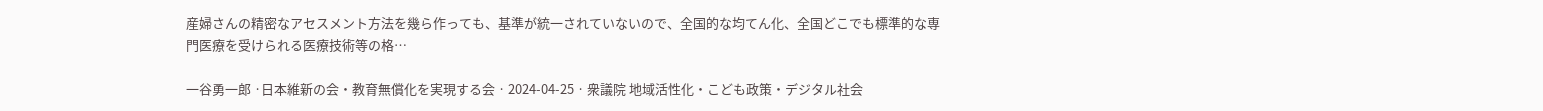産婦さんの精密なアセスメント方法を幾ら作っても、基準が統一されていないので、全国的な均てん化、全国どこでも標準的な専門医療を受けられる医療技術等の格…

一谷勇一郎 ·日本維新の会・教育無償化を実現する会 · 2024-04-25 · 衆議院 地域活性化・こども政策・デジタル社会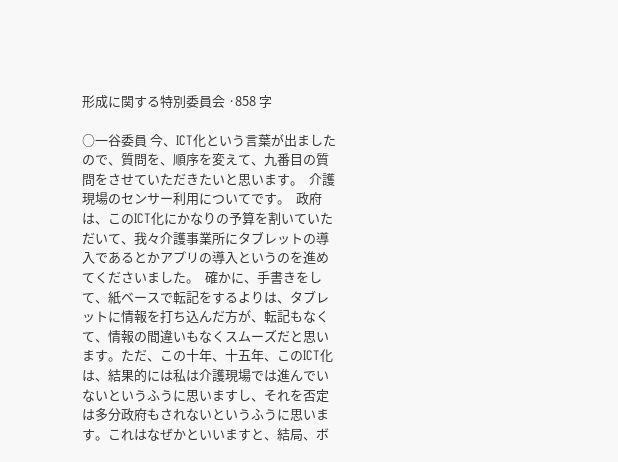形成に関する特別委員会 ·858 字

○一谷委員 今、ICT化という言葉が出ましたので、質問を、順序を変えて、九番目の質問をさせていただきたいと思います。  介護現場のセンサー利用についてです。  政府は、このICT化にかなりの予算を割いていただいて、我々介護事業所にタブレットの導入であるとかアプリの導入というのを進めてくださいました。  確かに、手書きをして、紙ベースで転記をするよりは、タブレットに情報を打ち込んだ方が、転記もなくて、情報の間違いもなくスムーズだと思います。ただ、この十年、十五年、このICT化は、結果的には私は介護現場では進んでいないというふうに思いますし、それを否定は多分政府もされないというふうに思います。これはなぜかといいますと、結局、ボ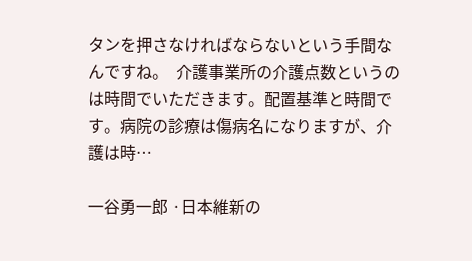タンを押さなければならないという手間なんですね。  介護事業所の介護点数というのは時間でいただきます。配置基準と時間です。病院の診療は傷病名になりますが、介護は時…

一谷勇一郎 ·日本維新の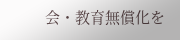会・教育無償化を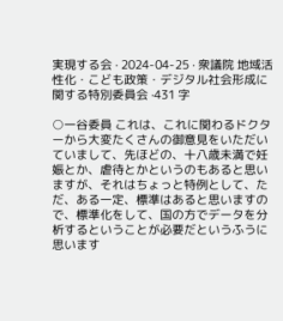実現する会 · 2024-04-25 · 衆議院 地域活性化・こども政策・デジタル社会形成に関する特別委員会 ·431 字

○一谷委員 これは、これに関わるドクターから大変たくさんの御意見をいただいていまして、先ほどの、十八歳未満で妊娠とか、虐待とかというのもあると思いますが、それはちょっと特例として、ただ、ある一定、標準はあると思いますので、標準化をして、国の方でデータを分析するということが必要だというふうに思います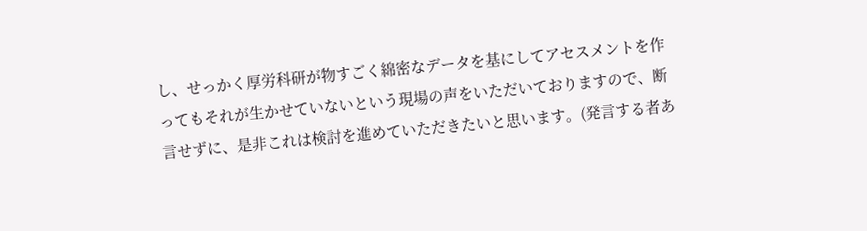し、せっかく厚労科研が物すごく綿密なデータを基にしてアセスメントを作ってもそれが生かせていないという現場の声をいただいておりますので、断言せずに、是非これは検討を進めていただきたいと思います。(発言する者あ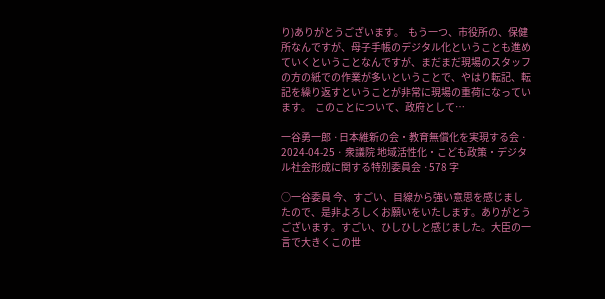り)ありがとうございます。  もう一つ、市役所の、保健所なんですが、母子手帳のデジタル化ということも進めていくということなんですが、まだまだ現場のスタッフの方の紙での作業が多いということで、やはり転記、転記を繰り返すということが非常に現場の重荷になっています。  このことについて、政府として…

一谷勇一郎 ·日本維新の会・教育無償化を実現する会 · 2024-04-25 · 衆議院 地域活性化・こども政策・デジタル社会形成に関する特別委員会 ·578 字

○一谷委員 今、すごい、目線から強い意思を感じましたので、是非よろしくお願いをいたします。ありがとうございます。すごい、ひしひしと感じました。大臣の一言で大きくこの世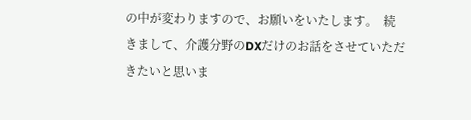の中が変わりますので、お願いをいたします。  続きまして、介護分野のDXだけのお話をさせていただきたいと思いま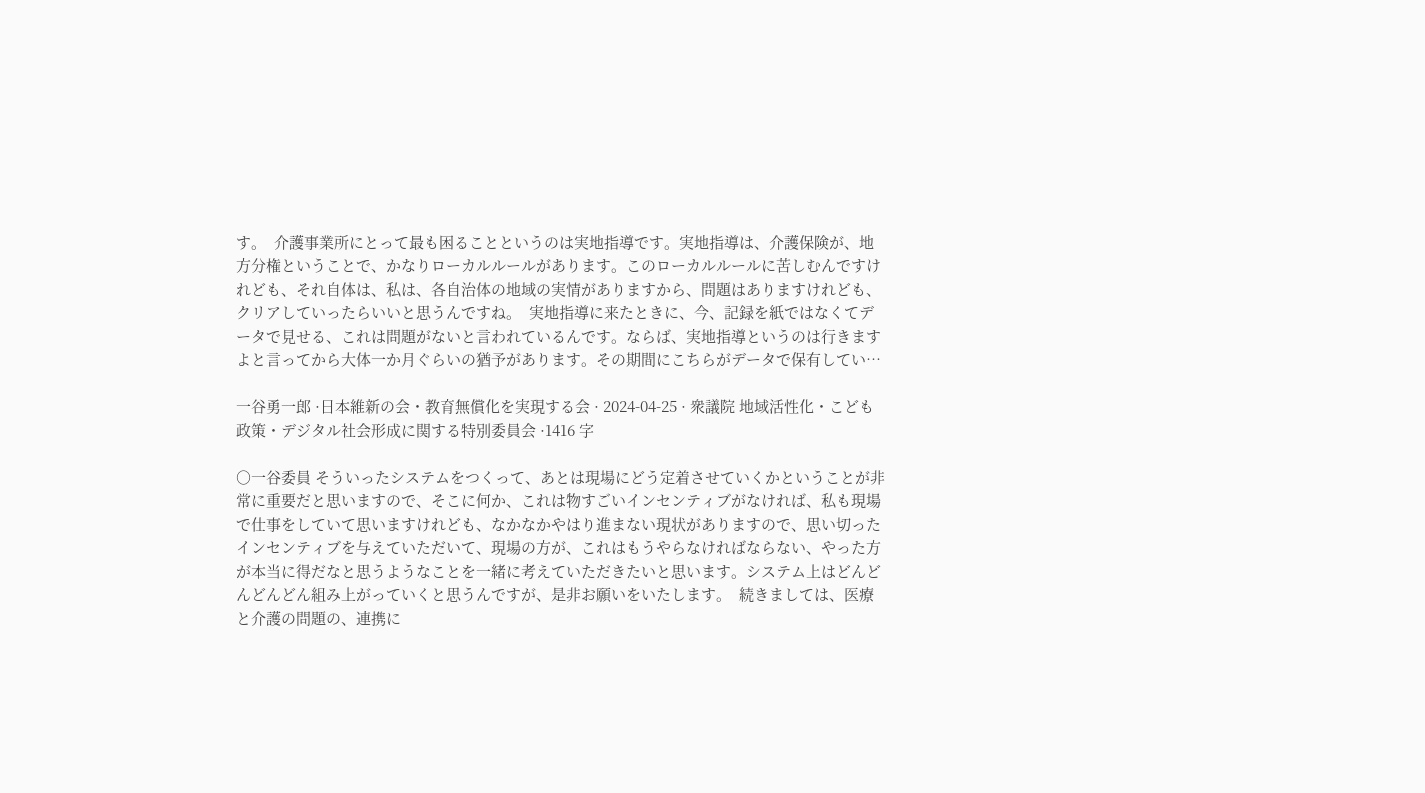す。  介護事業所にとって最も困ることというのは実地指導です。実地指導は、介護保険が、地方分権ということで、かなりローカルルールがあります。このローカルルールに苦しむんですけれども、それ自体は、私は、各自治体の地域の実情がありますから、問題はありますけれども、クリアしていったらいいと思うんですね。  実地指導に来たときに、今、記録を紙ではなくてデータで見せる、これは問題がないと言われているんです。ならば、実地指導というのは行きますよと言ってから大体一か月ぐらいの猶予があります。その期間にこちらがデータで保有してい…

一谷勇一郎 ·日本維新の会・教育無償化を実現する会 · 2024-04-25 · 衆議院 地域活性化・こども政策・デジタル社会形成に関する特別委員会 ·1416 字

○一谷委員 そういったシステムをつくって、あとは現場にどう定着させていくかということが非常に重要だと思いますので、そこに何か、これは物すごいインセンティブがなければ、私も現場で仕事をしていて思いますけれども、なかなかやはり進まない現状がありますので、思い切ったインセンティブを与えていただいて、現場の方が、これはもうやらなければならない、やった方が本当に得だなと思うようなことを一緒に考えていただきたいと思います。システム上はどんどんどんどん組み上がっていくと思うんですが、是非お願いをいたします。  続きましては、医療と介護の問題の、連携に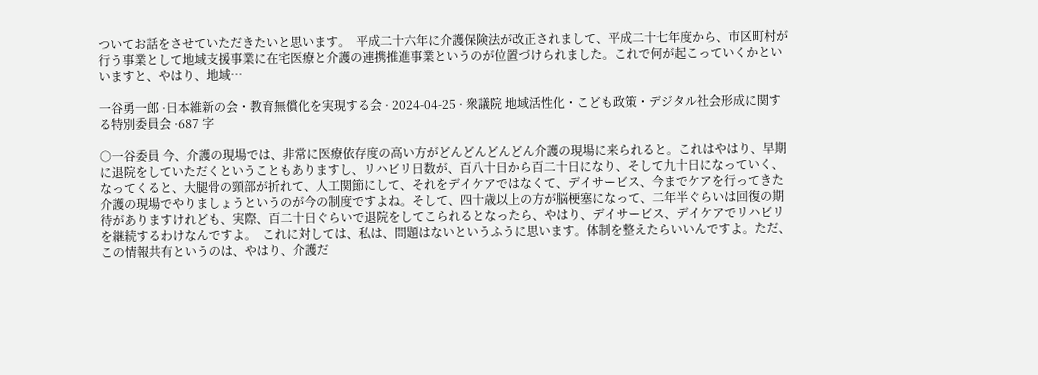ついてお話をさせていただきたいと思います。  平成二十六年に介護保険法が改正されまして、平成二十七年度から、市区町村が行う事業として地域支援事業に在宅医療と介護の連携推進事業というのが位置づけられました。これで何が起こっていくかといいますと、やはり、地域…

一谷勇一郎 ·日本維新の会・教育無償化を実現する会 · 2024-04-25 · 衆議院 地域活性化・こども政策・デジタル社会形成に関する特別委員会 ·687 字

○一谷委員 今、介護の現場では、非常に医療依存度の高い方がどんどんどんどん介護の現場に来られると。これはやはり、早期に退院をしていただくということもありますし、リハビリ日数が、百八十日から百二十日になり、そして九十日になっていく、なってくると、大腿骨の頸部が折れて、人工関節にして、それをデイケアではなくて、デイサービス、今までケアを行ってきた介護の現場でやりましょうというのが今の制度ですよね。そして、四十歳以上の方が脳梗塞になって、二年半ぐらいは回復の期待がありますけれども、実際、百二十日ぐらいで退院をしてこられるとなったら、やはり、デイサービス、デイケアでリハビリを継続するわけなんですよ。  これに対しては、私は、問題はないというふうに思います。体制を整えたらいいんですよ。ただ、この情報共有というのは、やはり、介護だ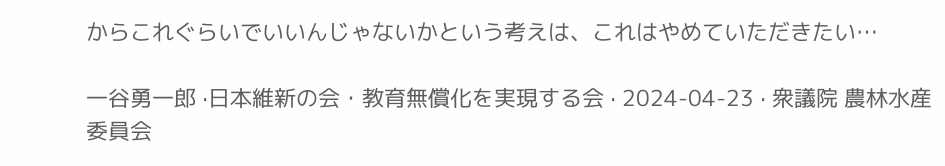からこれぐらいでいいんじゃないかという考えは、これはやめていただきたい…

一谷勇一郎 ·日本維新の会・教育無償化を実現する会 · 2024-04-23 · 衆議院 農林水産委員会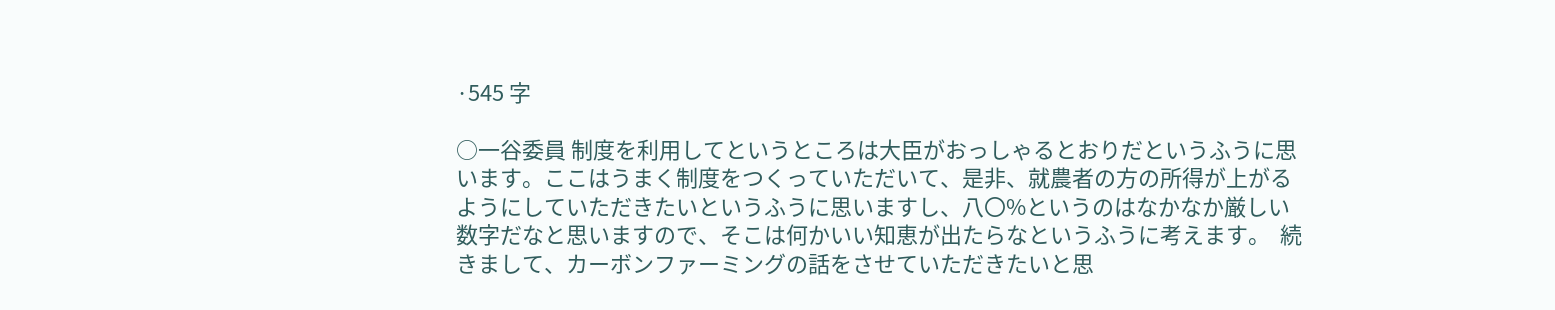·545 字

○一谷委員 制度を利用してというところは大臣がおっしゃるとおりだというふうに思います。ここはうまく制度をつくっていただいて、是非、就農者の方の所得が上がるようにしていただきたいというふうに思いますし、八〇%というのはなかなか厳しい数字だなと思いますので、そこは何かいい知恵が出たらなというふうに考えます。  続きまして、カーボンファーミングの話をさせていただきたいと思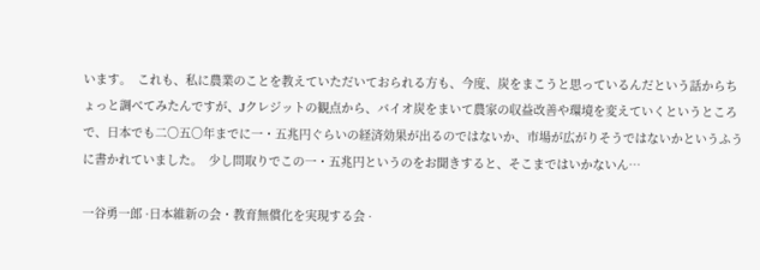います。  これも、私に農業のことを教えていただいておられる方も、今度、炭をまこうと思っているんだという話からちょっと調べてみたんですが、Jクレジットの観点から、バイオ炭をまいて農家の収益改善や環境を変えていくというところで、日本でも二〇五〇年までに一・五兆円ぐらいの経済効果が出るのではないか、市場が広がりそうではないかというふうに書かれていました。  少し問取りでこの一・五兆円というのをお聞きすると、そこまではいかないん…

一谷勇一郎 ·日本維新の会・教育無償化を実現する会 ·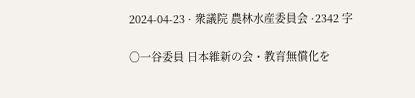2024-04-23 · 衆議院 農林水産委員会 ·2342 字

○一谷委員 日本維新の会・教育無償化を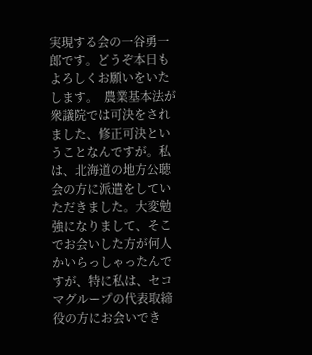実現する会の一谷勇一郎です。どうぞ本日もよろしくお願いをいたします。  農業基本法が衆議院では可決をされました、修正可決ということなんですが。私は、北海道の地方公聴会の方に派遣をしていただきました。大変勉強になりまして、そこでお会いした方が何人かいらっしゃったんですが、特に私は、セコマグループの代表取締役の方にお会いでき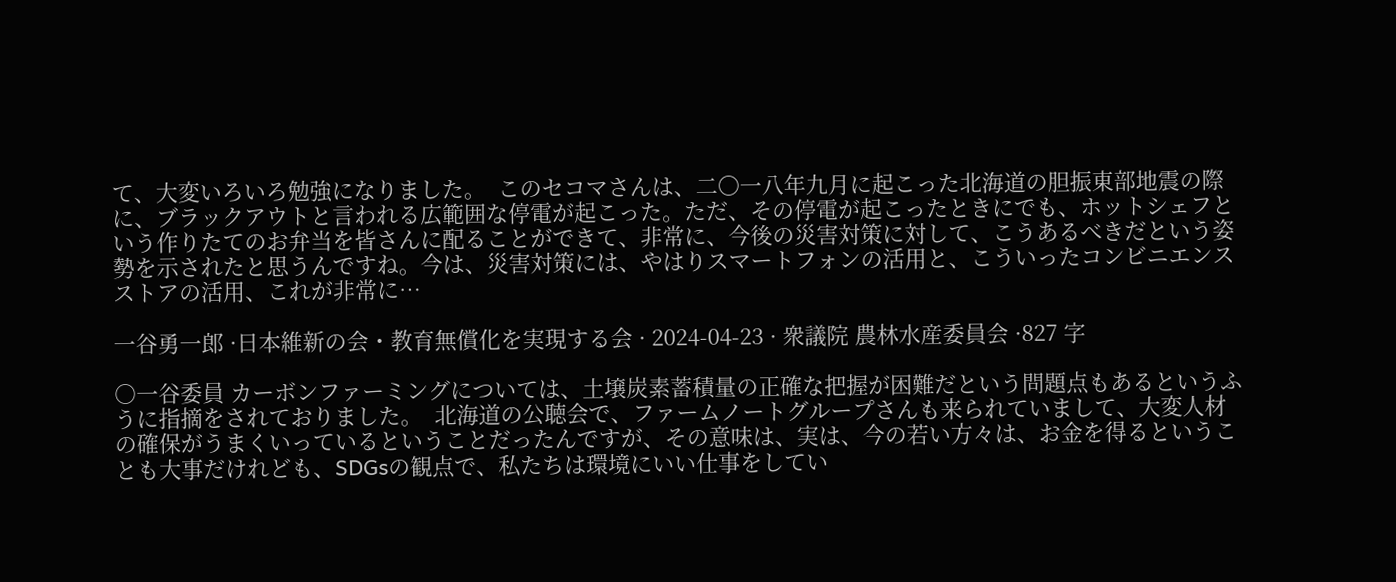て、大変いろいろ勉強になりました。  このセコマさんは、二〇一八年九月に起こった北海道の胆振東部地震の際に、ブラックアウトと言われる広範囲な停電が起こった。ただ、その停電が起こったときにでも、ホットシェフという作りたてのお弁当を皆さんに配ることができて、非常に、今後の災害対策に対して、こうあるべきだという姿勢を示されたと思うんですね。今は、災害対策には、やはりスマートフォンの活用と、こういったコンビニエンスストアの活用、これが非常に…

一谷勇一郎 ·日本維新の会・教育無償化を実現する会 · 2024-04-23 · 衆議院 農林水産委員会 ·827 字

○一谷委員 カーボンファーミングについては、土壌炭素蓄積量の正確な把握が困難だという問題点もあるというふうに指摘をされておりました。  北海道の公聴会で、ファームノートグループさんも来られていまして、大変人材の確保がうまくいっているということだったんですが、その意味は、実は、今の若い方々は、お金を得るということも大事だけれども、SDGsの観点で、私たちは環境にいい仕事をしてい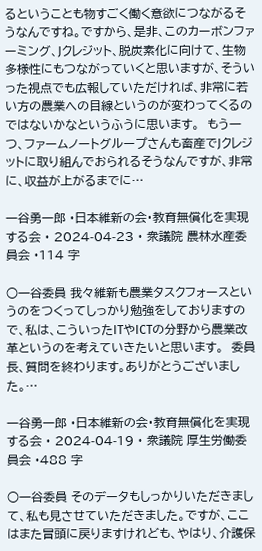るということも物すごく働く意欲につながるそうなんですね。ですから、是非、このカーボンファーミング、Jクレジット、脱炭素化に向けて、生物多様性にもつながっていくと思いますが、そういった視点でも広報していただければ、非常に若い方の農業への目線というのが変わってくるのではないかなというふうに思います。  もう一つ、ファームノートグループさんも畜産でJクレジットに取り組んでおられるそうなんですが、非常に、収益が上がるまでに…

一谷勇一郎 ·日本維新の会・教育無償化を実現する会 · 2024-04-23 · 衆議院 農林水産委員会 ·114 字

○一谷委員 我々維新も農業タスクフォースというのをつくってしっかり勉強をしておりますので、私は、こういったITやICTの分野から農業改革というのを考えていきたいと思います。  委員長、質問を終わります。ありがとうございました。…

一谷勇一郎 ·日本維新の会・教育無償化を実現する会 · 2024-04-19 · 衆議院 厚生労働委員会 ·488 字

○一谷委員 そのデータもしっかりいただきまして、私も見させていただきました。ですが、ここはまた冒頭に戻りますけれども、やはり、介護保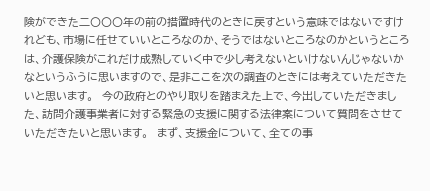険ができた二〇〇〇年の前の措置時代のときに戻すという意味ではないですけれども、市場に任せていいところなのか、そうではないところなのかというところは、介護保険がこれだけ成熟していく中で少し考えないといけないんじゃないかなというふうに思いますので、是非ここを次の調査のときには考えていただきたいと思います。  今の政府とのやり取りを踏まえた上で、今出していただきました、訪問介護事業者に対する緊急の支援に関する法律案について質問をさせていただきたいと思います。  まず、支援金について、全ての事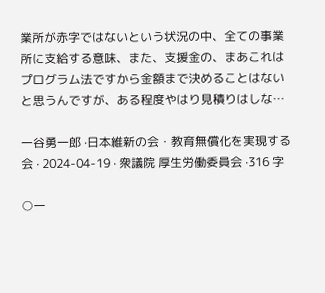業所が赤字ではないという状況の中、全ての事業所に支給する意味、また、支援金の、まあこれはプログラム法ですから金額まで決めることはないと思うんですが、ある程度やはり見積りはしな…

一谷勇一郎 ·日本維新の会・教育無償化を実現する会 · 2024-04-19 · 衆議院 厚生労働委員会 ·316 字

○一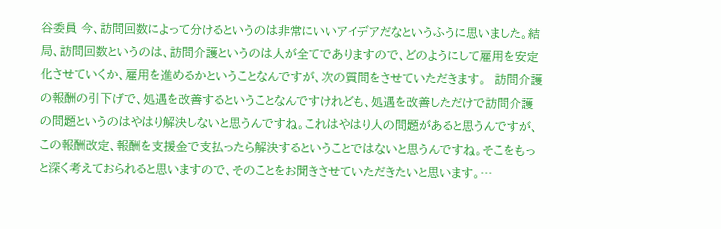谷委員 今、訪問回数によって分けるというのは非常にいいアイデアだなというふうに思いました。結局、訪問回数というのは、訪問介護というのは人が全てでありますので、どのようにして雇用を安定化させていくか、雇用を進めるかということなんですが、次の質問をさせていただきます。  訪問介護の報酬の引下げで、処遇を改善するということなんですけれども、処遇を改善しただけで訪問介護の問題というのはやはり解決しないと思うんですね。これはやはり人の問題があると思うんですが、この報酬改定、報酬を支援金で支払ったら解決するということではないと思うんですね。そこをもっと深く考えておられると思いますので、そのことをお聞きさせていただきたいと思います。…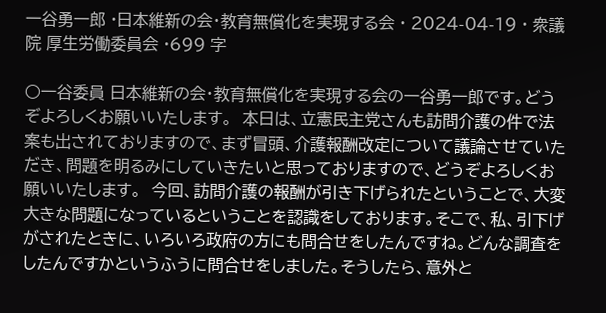一谷勇一郎 ·日本維新の会・教育無償化を実現する会 · 2024-04-19 · 衆議院 厚生労働委員会 ·699 字

○一谷委員 日本維新の会・教育無償化を実現する会の一谷勇一郎です。どうぞよろしくお願いいたします。  本日は、立憲民主党さんも訪問介護の件で法案も出されておりますので、まず冒頭、介護報酬改定について議論させていただき、問題を明るみにしていきたいと思っておりますので、どうぞよろしくお願いいたします。  今回、訪問介護の報酬が引き下げられたということで、大変大きな問題になっているということを認識をしております。そこで、私、引下げがされたときに、いろいろ政府の方にも問合せをしたんですね。どんな調査をしたんですかというふうに問合せをしました。そうしたら、意外と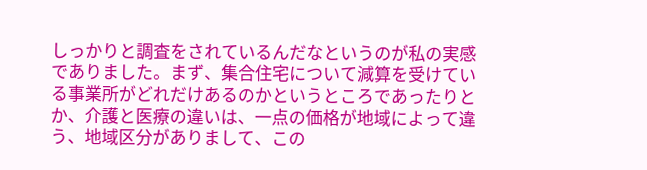しっかりと調査をされているんだなというのが私の実感でありました。まず、集合住宅について減算を受けている事業所がどれだけあるのかというところであったりとか、介護と医療の違いは、一点の価格が地域によって違う、地域区分がありまして、この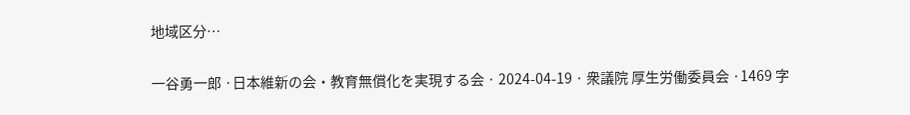地域区分…

一谷勇一郎 ·日本維新の会・教育無償化を実現する会 · 2024-04-19 · 衆議院 厚生労働委員会 ·1469 字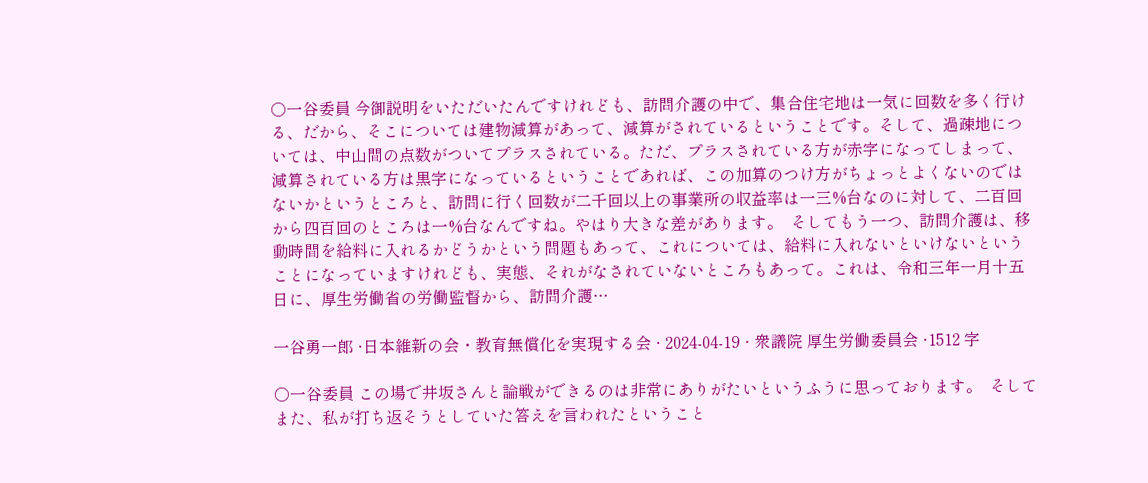○一谷委員 今御説明をいただいたんですけれども、訪問介護の中で、集合住宅地は一気に回数を多く行ける、だから、そこについては建物減算があって、減算がされているということです。そして、過疎地については、中山間の点数がついてプラスされている。ただ、プラスされている方が赤字になってしまって、減算されている方は黒字になっているということであれば、この加算のつけ方がちょっとよくないのではないかというところと、訪問に行く回数が二千回以上の事業所の収益率は一三%台なのに対して、二百回から四百回のところは一%台なんですね。やはり大きな差があります。  そしてもう一つ、訪問介護は、移動時間を給料に入れるかどうかという問題もあって、これについては、給料に入れないといけないということになっていますけれども、実態、それがなされていないところもあって。これは、令和三年一月十五日に、厚生労働省の労働監督から、訪問介護…

一谷勇一郎 ·日本維新の会・教育無償化を実現する会 · 2024-04-19 · 衆議院 厚生労働委員会 ·1512 字

○一谷委員 この場で井坂さんと論戦ができるのは非常にありがたいというふうに思っております。  そしてまた、私が打ち返そうとしていた答えを言われたということ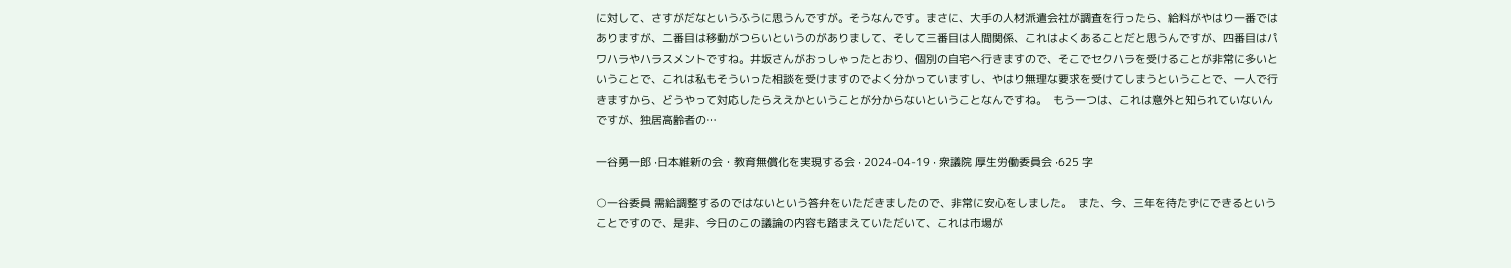に対して、さすがだなというふうに思うんですが。そうなんです。まさに、大手の人材派遣会社が調査を行ったら、給料がやはり一番ではありますが、二番目は移動がつらいというのがありまして、そして三番目は人間関係、これはよくあることだと思うんですが、四番目はパワハラやハラスメントですね。井坂さんがおっしゃったとおり、個別の自宅へ行きますので、そこでセクハラを受けることが非常に多いということで、これは私もそういった相談を受けますのでよく分かっていますし、やはり無理な要求を受けてしまうということで、一人で行きますから、どうやって対応したらええかということが分からないということなんですね。  もう一つは、これは意外と知られていないんですが、独居高齢者の…

一谷勇一郎 ·日本維新の会・教育無償化を実現する会 · 2024-04-19 · 衆議院 厚生労働委員会 ·625 字

○一谷委員 需給調整するのではないという答弁をいただきましたので、非常に安心をしました。  また、今、三年を待たずにできるということですので、是非、今日のこの議論の内容も踏まえていただいて、これは市場が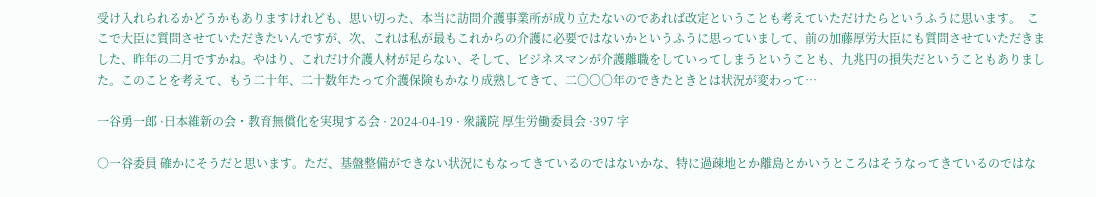受け入れられるかどうかもありますけれども、思い切った、本当に訪問介護事業所が成り立たないのであれば改定ということも考えていただけたらというふうに思います。  ここで大臣に質問させていただきたいんですが、次、これは私が最もこれからの介護に必要ではないかというふうに思っていまして、前の加藤厚労大臣にも質問させていただきました、昨年の二月ですかね。やはり、これだけ介護人材が足らない、そして、ビジネスマンが介護離職をしていってしまうということも、九兆円の損失だということもありました。このことを考えて、もう二十年、二十数年たって介護保険もかなり成熟してきて、二〇〇〇年のできたときとは状況が変わって…

一谷勇一郎 ·日本維新の会・教育無償化を実現する会 · 2024-04-19 · 衆議院 厚生労働委員会 ·397 字

○一谷委員 確かにそうだと思います。ただ、基盤整備ができない状況にもなってきているのではないかな、特に過疎地とか離島とかいうところはそうなってきているのではな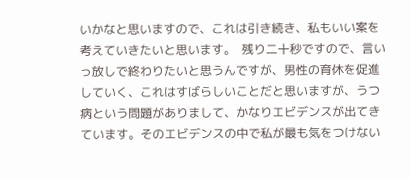いかなと思いますので、これは引き続き、私もいい案を考えていきたいと思います。  残り二十秒ですので、言いっ放しで終わりたいと思うんですが、男性の育休を促進していく、これはすばらしいことだと思いますが、うつ病という問題がありまして、かなりエビデンスが出てきています。そのエビデンスの中で私が最も気をつけない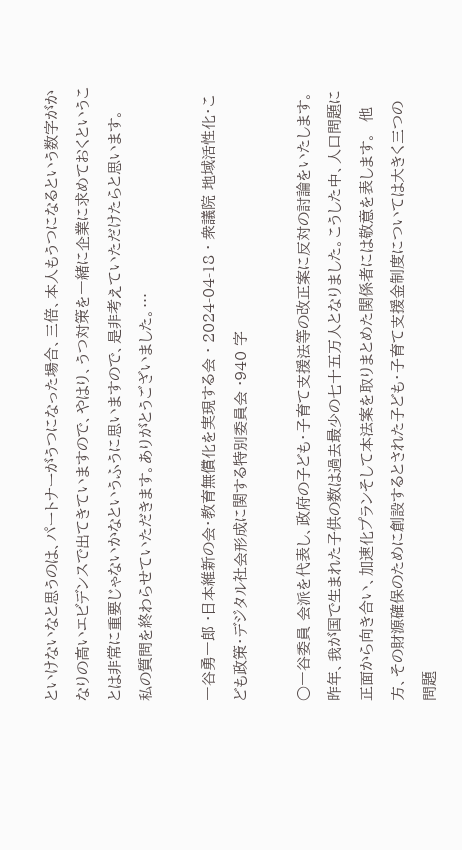といけないなと思うのは、パートナーがうつになった場合、三倍、本人もうつになるという数字がかなりの高いエビデンスで出てきていますので、やはり、うつ対策を一緒に企業に求めておくということは非常に重要じゃないかなというふうに思いますので、是非考えていただけたらと思います。  私の質問を終わらせていただきます。ありがとうございました。…

一谷勇一郎 ·日本維新の会・教育無償化を実現する会 · 2024-04-18 · 衆議院 地域活性化・こども政策・デジタル社会形成に関する特別委員会 ·940 字

○一谷委員 会派を代表し、政府の子ども・子育て支援法等の改正案に反対の討論をいたします。  昨年、我が国で生まれた子供の数は過去最少の七十五万人となりました。こうした中、人口問題に正面から向き合い、加速化プランそして本法案を取りまとめた関係者には敬意を表します。  他方、その財源確保のために創設するとされた子ども・子育て支援金制度については大きく三つの問題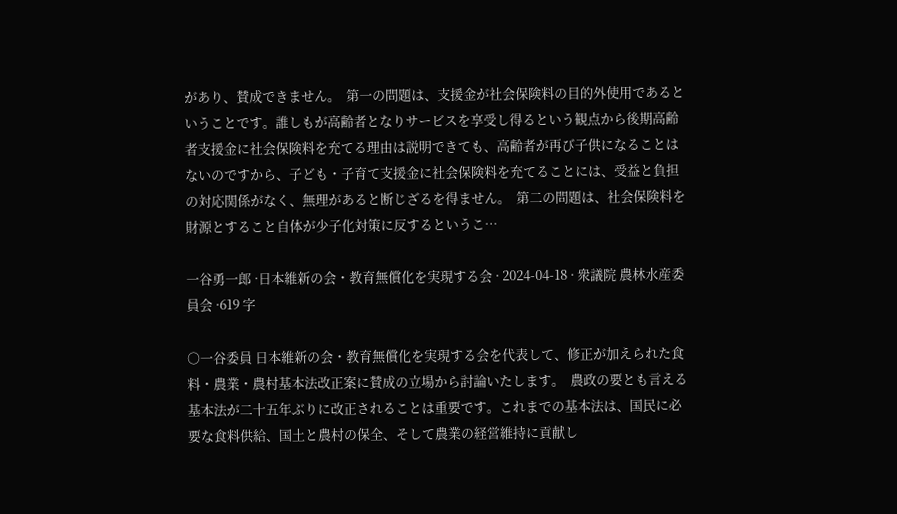があり、賛成できません。  第一の問題は、支援金が社会保険料の目的外使用であるということです。誰しもが高齢者となりサービスを享受し得るという観点から後期高齢者支援金に社会保険料を充てる理由は説明できても、高齢者が再び子供になることはないのですから、子ども・子育て支援金に社会保険料を充てることには、受益と負担の対応関係がなく、無理があると断じざるを得ません。  第二の問題は、社会保険料を財源とすること自体が少子化対策に反するというこ…

一谷勇一郎 ·日本維新の会・教育無償化を実現する会 · 2024-04-18 · 衆議院 農林水産委員会 ·619 字

○一谷委員 日本維新の会・教育無償化を実現する会を代表して、修正が加えられた食料・農業・農村基本法改正案に賛成の立場から討論いたします。  農政の要とも言える基本法が二十五年ぶりに改正されることは重要です。これまでの基本法は、国民に必要な食料供給、国土と農村の保全、そして農業の経営維持に貢献し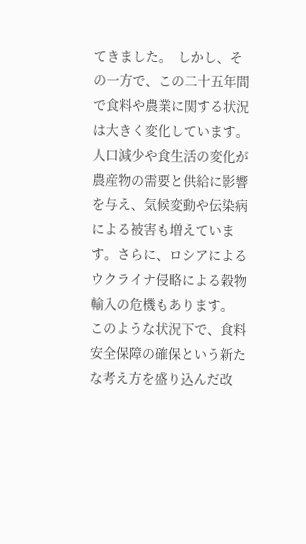てきました。  しかし、その一方で、この二十五年間で食料や農業に関する状況は大きく変化しています。人口減少や食生活の変化が農産物の需要と供給に影響を与え、気候変動や伝染病による被害も増えています。さらに、ロシアによるウクライナ侵略による穀物輸入の危機もあります。  このような状況下で、食料安全保障の確保という新たな考え方を盛り込んだ改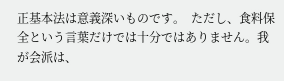正基本法は意義深いものです。  ただし、食料保全という言葉だけでは十分ではありません。我が会派は、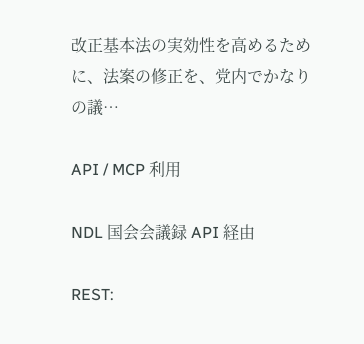改正基本法の実効性を高めるために、法案の修正を、党内でかなりの議…

API / MCP 利用

NDL 国会会議録 API 経由

REST: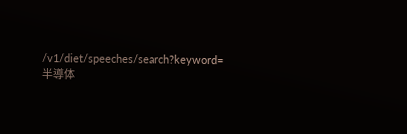/v1/diet/speeches/search?keyword=半導体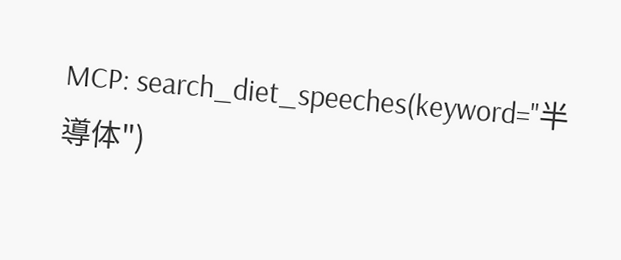MCP: search_diet_speeches(keyword="半導体")